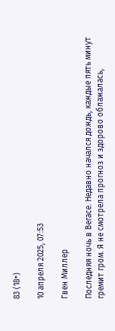83 (18+)

10 апреля 2025, 07:53

Гвен Миллер

Последняя ночь в Вегасе. Недавно начался дождь, каждые пять минут гремит гром. Я не смотрела прогноз и здорово облажалась,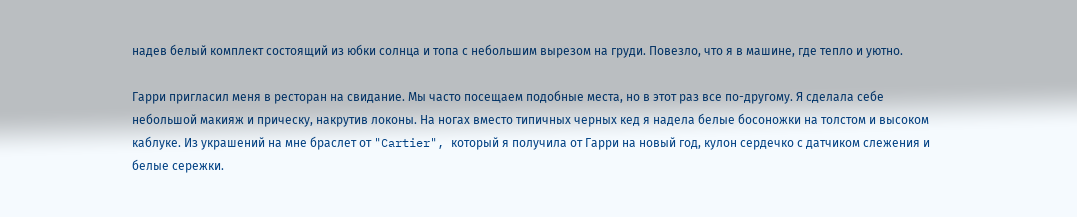надев белый комплект состоящий из юбки солнца и топа с небольшим вырезом на груди. Повезло, что я в машине, где тепло и уютно.

Гарри пригласил меня в ресторан на свидание. Мы часто посещаем подобные места, но в этот раз все по-другому. Я сделала себе небольшой макияж и прическу, накрутив локоны. На ногах вместо типичных черных кед я надела белые босоножки на толстом и высоком каблуке. Из украшений на мне браслет от "Cartier", который я получила от Гарри на новый год, кулон сердечко с датчиком слежения и белые сережки.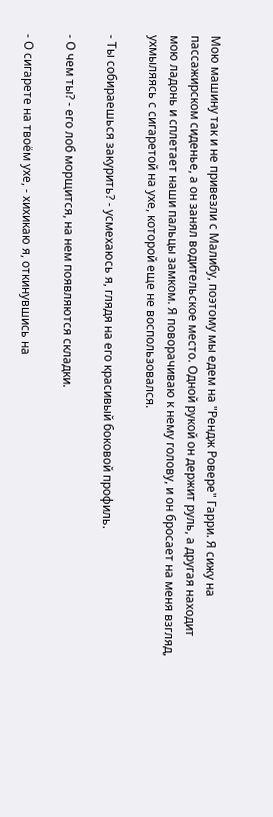Мою машину так и не привезли с Малибу, поэтому мы едем на "Рендж Ровере" Гарри. Я сижу на пассажирском сиденье, а он занял водительское место. Одной рукой он держит руль, а другая находит мою ладонь и сплетает наши пальцы замком. Я поворачиваю к нему голову, и он бросает на меня взгляд, ухмыляясь с сигаретой на ухе, которой еще не воспользовался.

- Ты собираешься закурить? - усмехаюсь я, глядя на его красивый боковой профиль.

- О чем ты? - его лоб морщится, на нем появляются складки.

- О сигарете на твоём ухе, - хихикаю я, откинувшись на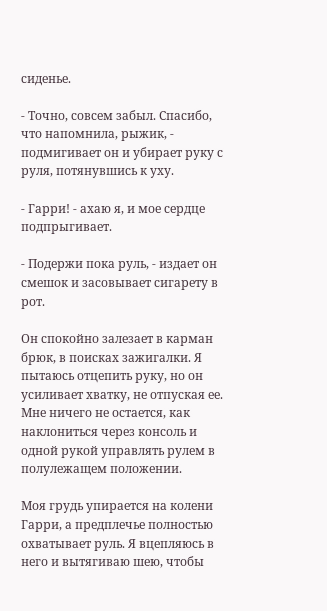сиденье.

- Точно, совсем забыл. Спасибо, что напомнила, рыжик, - подмигивает он и убирает руку с руля, потянувшись к уху.

- Гарри! - ахаю я, и мое сердце подпрыгивает.

- Подержи пока руль, - издает он смешок и засовывает сигарету в рот.

Он спокойно залезает в карман брюк, в поисках зажигалки. Я пытаюсь отцепить руку, но он усиливает хватку, не отпуская ее. Мне ничего не остается, как наклониться через консоль и одной рукой управлять рулем в полулежащем положении.

Моя грудь упирается на колени Гарри, а предплечье полностью охватывает руль. Я вцепляюсь в него и вытягиваю шею, чтобы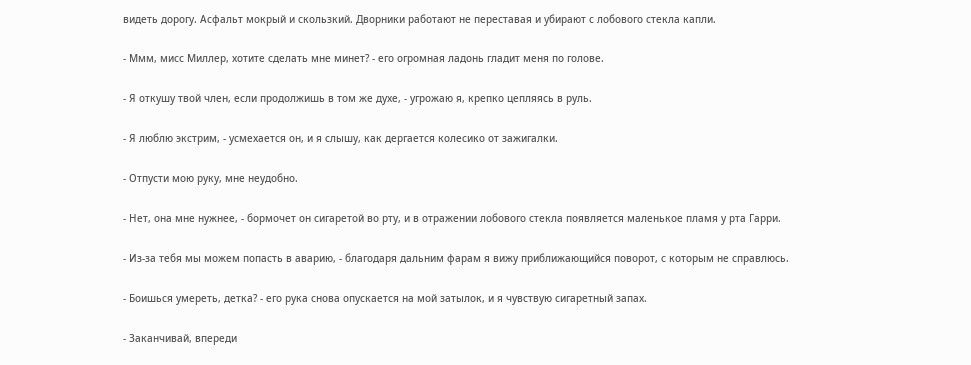видеть дорогу. Асфальт мокрый и скользкий. Дворники работают не переставая и убирают с лобового стекла капли.

- Ммм, мисс Миллер, хотите сделать мне минет? - его огромная ладонь гладит меня по голове.

- Я откушу твой член, если продолжишь в том же духе, - угрожаю я, крепко цепляясь в руль.

- Я люблю экстрим, - усмехается он, и я слышу, как дергается колесико от зажигалки.

- Отпусти мою руку, мне неудобно.

- Нет, она мне нужнее, - бормочет он сигаретой во рту, и в отражении лобового стекла появляется маленькое пламя у рта Гарри.

- Из-за тебя мы можем попасть в аварию, - благодаря дальним фарам я вижу приближающийся поворот, с которым не справлюсь.

- Боишься умереть, детка? - его рука снова опускается на мой затылок, и я чувствую сигаретный запах.

- Заканчивай, впереди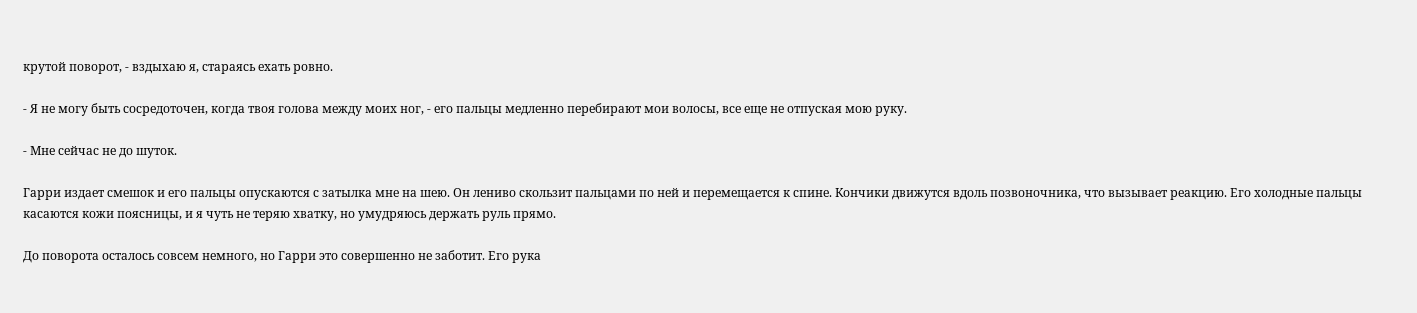крутой поворот, - вздыхаю я, стараясь ехать ровно.

- Я не могу быть сосредоточен, когда твоя голова между моих ног, - его пальцы медленно перебирают мои волосы, все еще не отпуская мою руку.

- Мне сейчас не до шуток.

Гарри издает смешок и его пальцы опускаются с затылка мне на шею. Он лениво скользит пальцами по ней и перемещается к спине. Кончики движутся вдоль позвоночника, что вызывает реакцию. Его холодные пальцы касаются кожи поясницы, и я чуть не теряю хватку, но умудряюсь держать руль прямо.

До поворота осталось совсем немного, но Гарри это совершенно не заботит. Его рука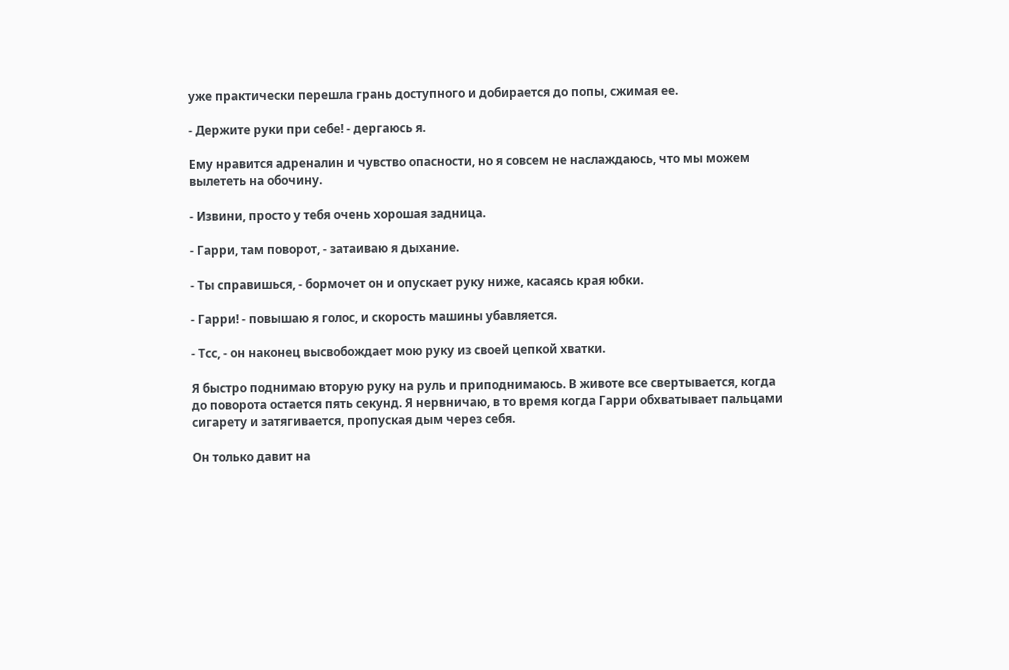уже практически перешла грань доступного и добирается до попы, сжимая ее.

- Держите руки при себе! - дергаюсь я.

Ему нравится адреналин и чувство опасности, но я совсем не наслаждаюсь, что мы можем вылететь на обочину.

- Извини, просто у тебя очень хорошая задница.

- Гарри, там поворот, - затаиваю я дыхание.

- Ты справишься, - бормочет он и опускает руку ниже, касаясь края юбки.

- Гарри! - повышаю я голос, и скорость машины убавляется.

- Тсс, - он наконец высвобождает мою руку из своей цепкой хватки.

Я быстро поднимаю вторую руку на руль и приподнимаюсь. В животе все свертывается, когда до поворота остается пять секунд. Я нервничаю, в то время когда Гарри обхватывает пальцами сигарету и затягивается, пропуская дым через себя.

Он только давит на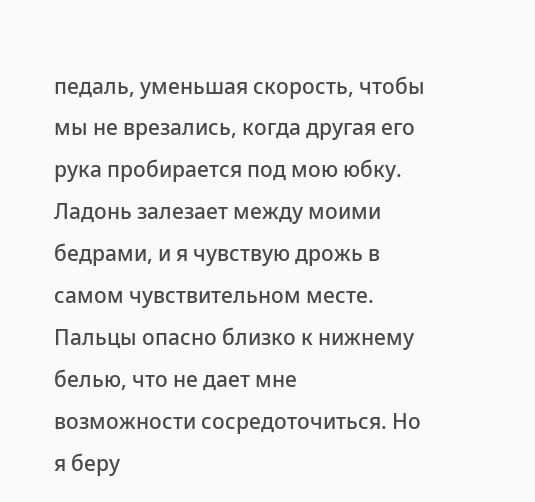педаль, уменьшая скорость, чтобы мы не врезались, когда другая его рука пробирается под мою юбку. Ладонь залезает между моими бедрами, и я чувствую дрожь в самом чувствительном месте. Пальцы опасно близко к нижнему белью, что не дает мне возможности сосредоточиться. Но я беру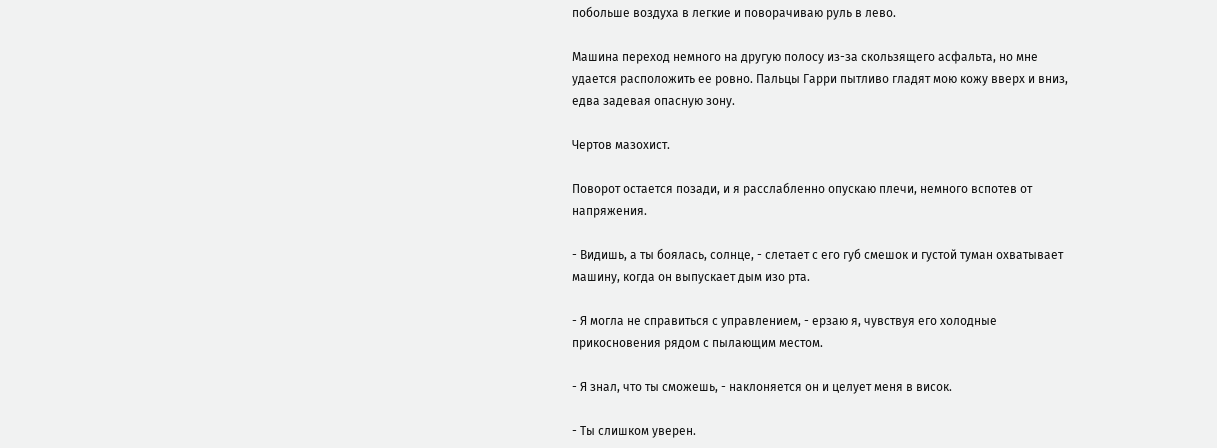побольше воздуха в легкие и поворачиваю руль в лево.

Машина переход немного на другую полосу из-за скользящего асфальта, но мне удается расположить ее ровно. Пальцы Гарри пытливо гладят мою кожу вверх и вниз, едва задевая опасную зону.

Чертов мазохист.

Поворот остается позади, и я расслабленно опускаю плечи, немного вспотев от напряжения.

- Видишь, а ты боялась, солнце, - слетает с его губ смешок и густой туман охватывает машину, когда он выпускает дым изо рта.

- Я могла не справиться с управлением, - ерзаю я, чувствуя его холодные прикосновения рядом с пылающим местом.

- Я знал, что ты сможешь, - наклоняется он и целует меня в висок.

- Ты слишком уверен.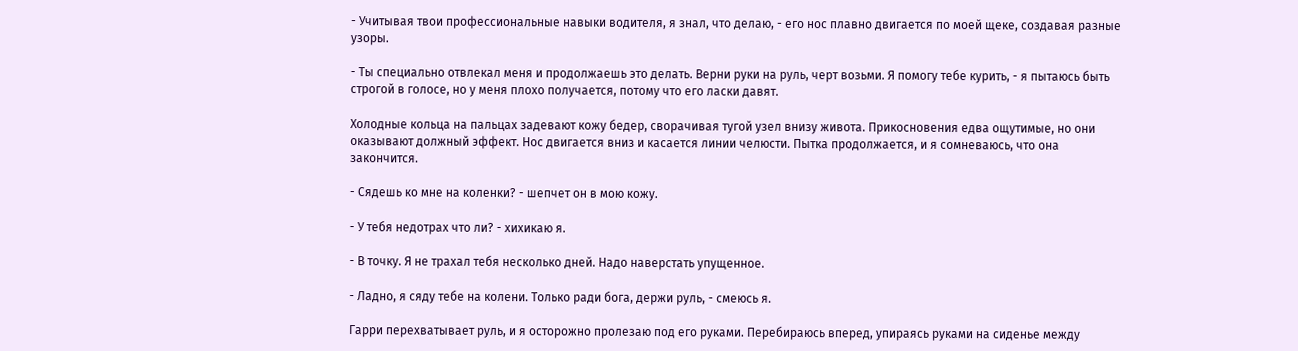- Учитывая твои профессиональные навыки водителя, я знал, что делаю, - его нос плавно двигается по моей щеке, создавая разные узоры.

- Ты специально отвлекал меня и продолжаешь это делать. Верни руки на руль, черт возьми. Я помогу тебе курить, - я пытаюсь быть строгой в голосе, но у меня плохо получается, потому что его ласки давят.

Холодные кольца на пальцах задевают кожу бедер, сворачивая тугой узел внизу живота. Прикосновения едва ощутимые, но они оказывают должный эффект. Нос двигается вниз и касается линии челюсти. Пытка продолжается, и я сомневаюсь, что она закончится.

- Сядешь ко мне на коленки? - шепчет он в мою кожу.

- У тебя недотрах что ли? - хихикаю я.

- В точку. Я не трахал тебя несколько дней. Надо наверстать упущенное.

- Ладно, я сяду тебе на колени. Только ради бога, держи руль, - смеюсь я.

Гарри перехватывает руль, и я осторожно пролезаю под его руками. Перебираюсь вперед, упираясь руками на сиденье между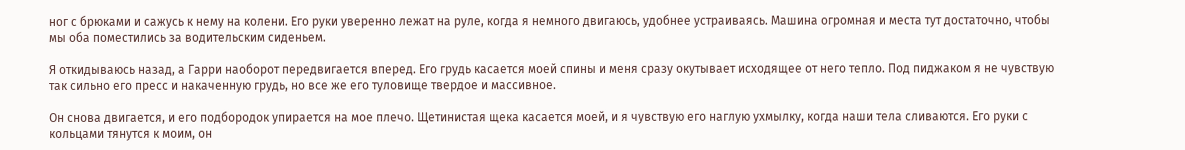ног с брюками и сажусь к нему на колени. Его руки уверенно лежат на руле, когда я немного двигаюсь, удобнее устраиваясь. Машина огромная и места тут достаточно, чтобы мы оба поместились за водительским сиденьем.

Я откидываюсь назад, а Гарри наоборот передвигается вперед. Его грудь касается моей спины и меня сразу окутывает исходящее от него тепло. Под пиджаком я не чувствую так сильно его пресс и накаченную грудь, но все же его туловище твердое и массивное.

Он снова двигается, и его подбородок упирается на мое плечо. Щетинистая щека касается моей, и я чувствую его наглую ухмылку, когда наши тела сливаются. Его руки с кольцами тянутся к моим, он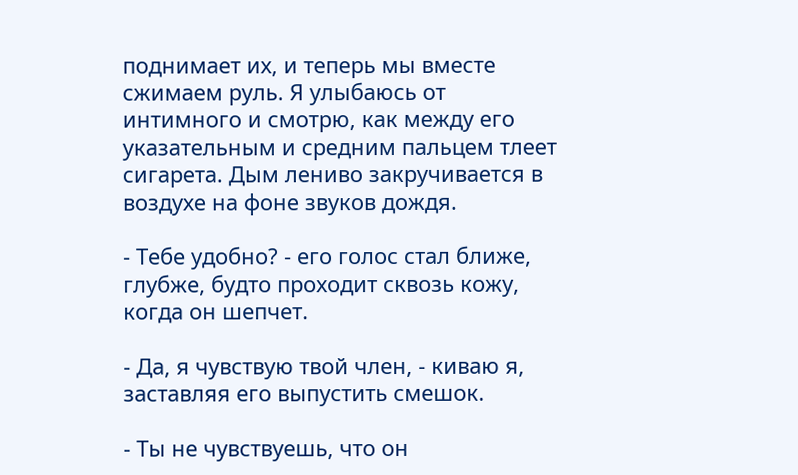поднимает их, и теперь мы вместе сжимаем руль. Я улыбаюсь от интимного и смотрю, как между его указательным и средним пальцем тлеет сигарета. Дым лениво закручивается в воздухе на фоне звуков дождя.

- Тебе удобно? - его голос стал ближе, глубже, будто проходит сквозь кожу, когда он шепчет.

- Да, я чувствую твой член, - киваю я, заставляя его выпустить смешок.

- Ты не чувствуешь, что он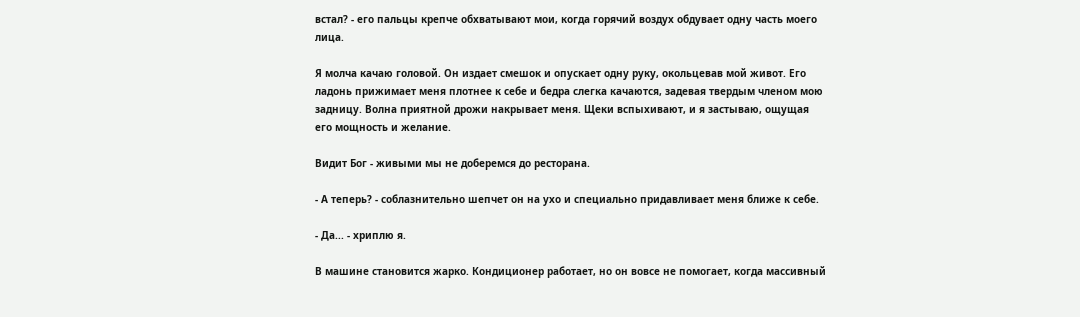встал? - его пальцы крепче обхватывают мои, когда горячий воздух обдувает одну часть моего лица.

Я молча качаю головой. Он издает смешок и опускает одну руку, окольцевав мой живот. Его ладонь прижимает меня плотнее к себе и бедра слегка качаются, задевая твердым членом мою задницу. Волна приятной дрожи накрывает меня. Щеки вспыхивают, и я застываю, ощущая его мощность и желание.

Видит Бог - живыми мы не доберемся до ресторана.

- А теперь? - соблазнительно шепчет он на ухо и специально придавливает меня ближе к себе.

- Да... - хриплю я.

В машине становится жарко. Кондиционер работает, но он вовсе не помогает, когда массивный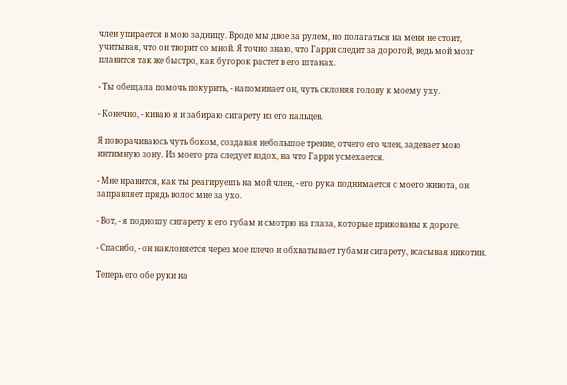член упирается в мою задницу. Вроде мы двое за рулем, но полагаться на меня не стоит, учитывая, что он творит со мной. Я точно знаю, что Гарри следит за дорогой, ведь мой мозг плавится так же быстро, как бугорок растет в его штанах.

- Ты обещала помочь покурить, - напоминает он, чуть склоняя голову к моему уху.

- Конечно, - киваю я и забираю сигарету из его пальцев.

Я поворачиваюсь чуть боком, создавая небольшое трение, отчего его член, задевает мою интимную зону. Из моего рта следует вздох, на что Гарри усмехается.

- Мне нравится, как ты реагируешь на мой член, - его рука поднимается с моего живота, он заправляет прядь волос мне за ухо.

- Вот, - я подношу сигарету к его губам и смотрю на глаза, которые прикованы к дороге.

- Спасибо, - он наклоняется через мое плечо и обхватывает губами сигарету, всасывая никотин.

Теперь его обе руки на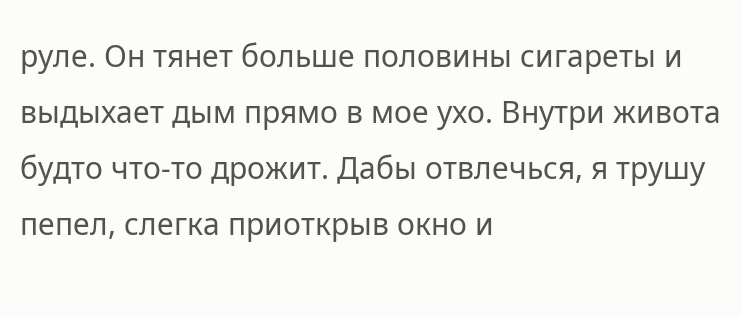руле. Он тянет больше половины сигареты и выдыхает дым прямо в мое ухо. Внутри живота будто что-то дрожит. Дабы отвлечься, я трушу пепел, слегка приоткрыв окно и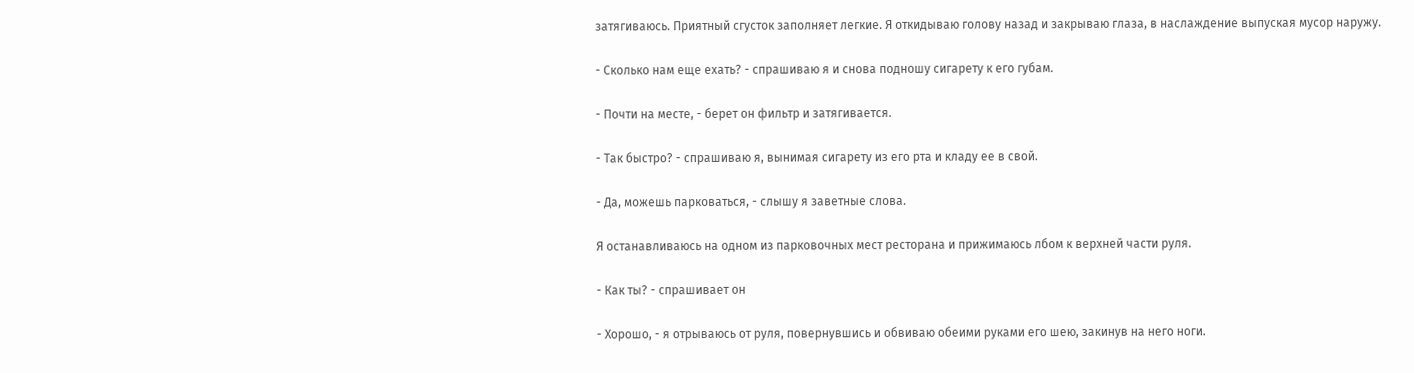затягиваюсь. Приятный сгусток заполняет легкие. Я откидываю голову назад и закрываю глаза, в наслаждение выпуская мусор наружу.

- Сколько нам еще ехать? - спрашиваю я и снова подношу сигарету к его губам.

- Почти на месте, - берет он фильтр и затягивается.

- Так быстро? - спрашиваю я, вынимая сигарету из его рта и кладу ее в свой.

- Да, можешь парковаться, - слышу я заветные слова.

Я останавливаюсь на одном из парковочных мест ресторана и прижимаюсь лбом к верхней части руля.

- Как ты? - спрашивает он

- Хорошо, - я отрываюсь от руля, повернувшись и обвиваю обеими руками его шею, закинув на него ноги.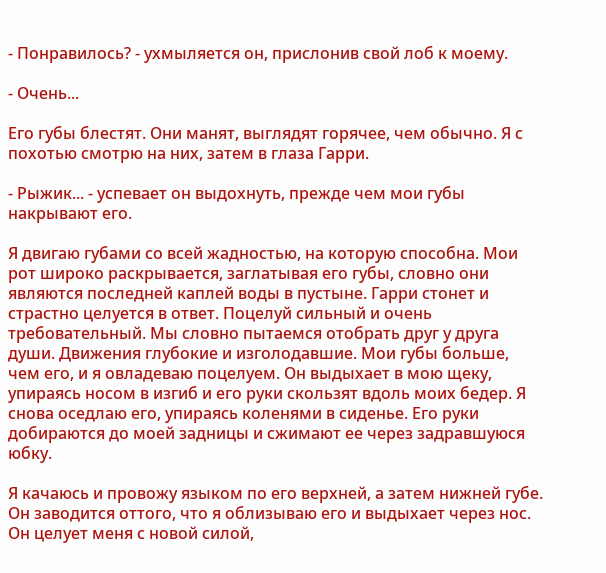- Понравилось? - ухмыляется он, прислонив свой лоб к моему.

- Очень...

Его губы блестят. Они манят, выглядят горячее, чем обычно. Я с похотью смотрю на них, затем в глаза Гарри.

- Рыжик... - успевает он выдохнуть, прежде чем мои губы накрывают его.

Я двигаю губами со всей жадностью, на которую способна. Мои рот широко раскрывается, заглатывая его губы, словно они являются последней каплей воды в пустыне. Гарри стонет и страстно целуется в ответ. Поцелуй сильный и очень требовательный. Мы словно пытаемся отобрать друг у друга души. Движения глубокие и изголодавшие. Мои губы больше, чем его, и я овладеваю поцелуем. Он выдыхает в мою щеку, упираясь носом в изгиб и его руки скользят вдоль моих бедер. Я снова оседлаю его, упираясь коленями в сиденье. Его руки добираются до моей задницы и сжимают ее через задравшуюся юбку.

Я качаюсь и провожу языком по его верхней, а затем нижней губе. Он заводится оттого, что я облизываю его и выдыхает через нос. Он целует меня с новой силой,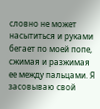словно не может насытиться и руками бегает по моей попе, сжимая и разжимая ее между пальцами. Я засовываю свой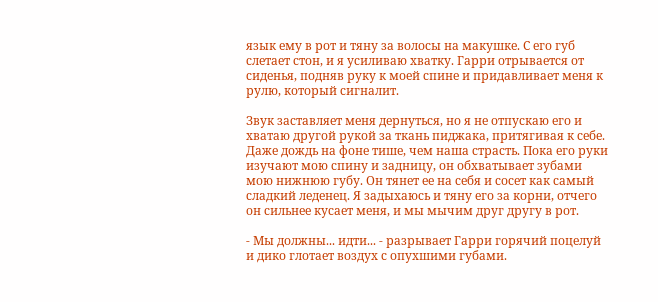язык ему в рот и тяну за волосы на макушке. С его губ слетает стон, и я усиливаю хватку. Гарри отрывается от сиденья, подняв руку к моей спине и придавливает меня к рулю, который сигналит.

Звук заставляет меня дернуться, но я не отпускаю его и хватаю другой рукой за ткань пиджака, притягивая к себе. Даже дождь на фоне тише, чем наша страсть. Пока его руки изучают мою спину и задницу, он обхватывает зубами мою нижнюю губу. Он тянет ее на себя и сосет как самый сладкий леденец. Я задыхаюсь и тяну его за корни, отчего он сильнее кусает меня, и мы мычим друг другу в рот.

- Мы должны... идти... - разрывает Гарри горячий поцелуй и дико глотает воздух с опухшими губами.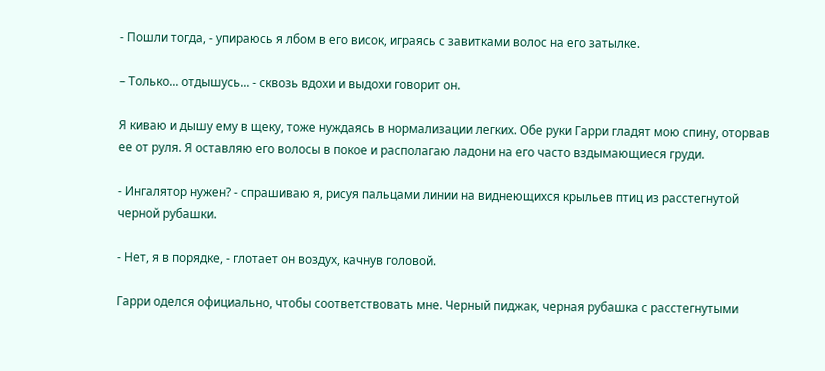- Пошли тогда, - упираюсь я лбом в его висок, играясь с завитками волос на его затылке.

– Только... отдышусь... - сквозь вдохи и выдохи говорит он.

Я киваю и дышу ему в щеку, тоже нуждаясь в нормализации легких. Обе руки Гарри гладят мою спину, оторвав ее от руля. Я оставляю его волосы в покое и располагаю ладони на его часто вздымающиеся груди.

- Ингалятор нужен? - спрашиваю я, рисуя пальцами линии на виднеющихся крыльев птиц из расстегнутой черной рубашки.

- Нет, я в порядке, - глотает он воздух, качнув головой.

Гарри оделся официально, чтобы соответствовать мне. Черный пиджак, черная рубашка с расстегнутыми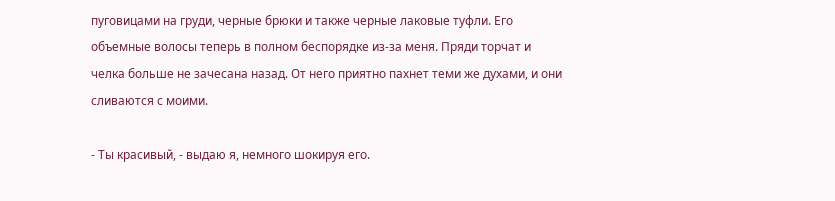пуговицами на груди, черные брюки и также черные лаковые туфли. Его объемные волосы теперь в полном беспорядке из-за меня. Пряди торчат и челка больше не зачесана назад. От него приятно пахнет теми же духами, и они сливаются с моими.

- Ты красивый, - выдаю я, немного шокируя его.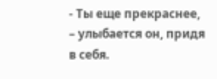- Ты еще прекраснее, – улыбается он, придя в себя.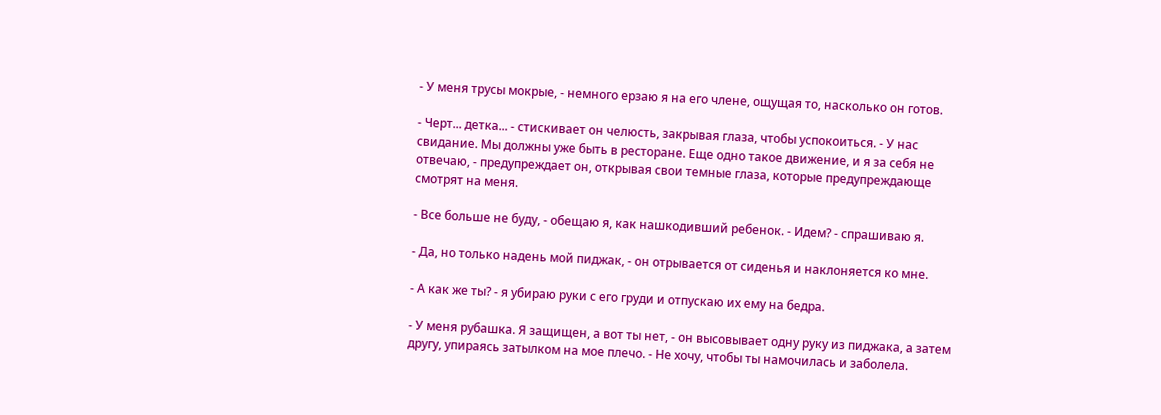- У меня трусы мокрые, - немного ерзаю я на его члене, ощущая то, насколько он готов.

- Черт... детка... - стискивает он челюсть, закрывая глаза, чтобы успокоиться. - У нас свидание. Мы должны уже быть в ресторане. Еще одно такое движение, и я за себя не отвечаю, - предупреждает он, открывая свои темные глаза, которые предупреждающе смотрят на меня.

- Все больше не буду, - обещаю я, как нашкодивший ребенок. - Идем? - спрашиваю я.

- Да, но только надень мой пиджак, - он отрывается от сиденья и наклоняется ко мне.

- А как же ты? - я убираю руки с его груди и отпускаю их ему на бедра.

- У меня рубашка. Я защищен, а вот ты нет, - он высовывает одну руку из пиджака, а затем другу, упираясь затылком на мое плечо. - Не хочу, чтобы ты намочилась и заболела.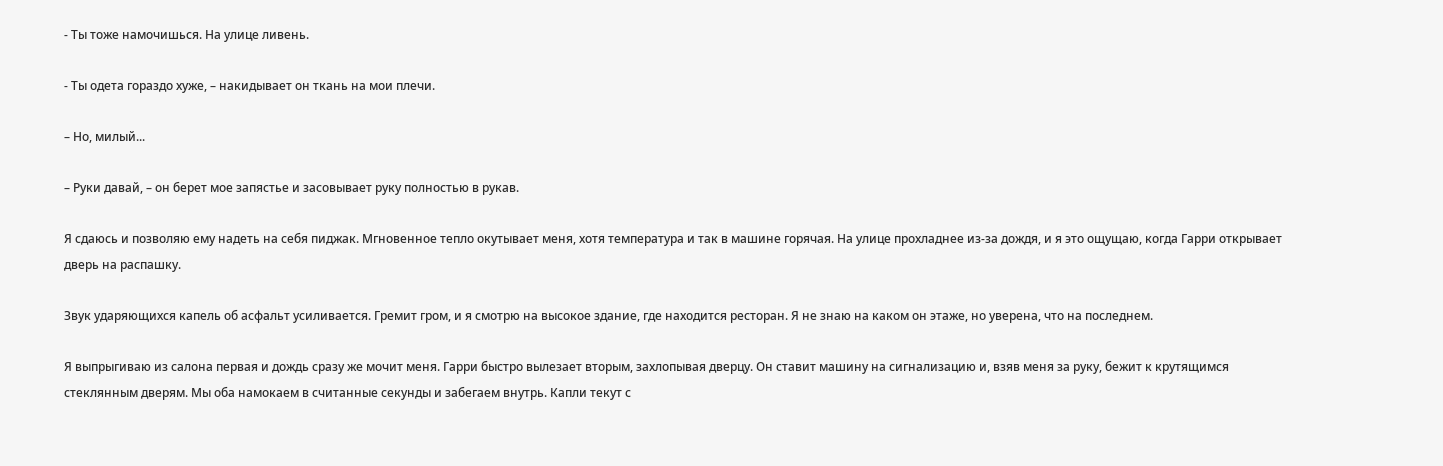- Ты тоже намочишься. На улице ливень.

- Ты одета гораздо хуже, – накидывает он ткань на мои плечи.

– Но, милый...

– Руки давай, – он берет мое запястье и засовывает руку полностью в рукав.

Я сдаюсь и позволяю ему надеть на себя пиджак. Мгновенное тепло окутывает меня, хотя температура и так в машине горячая. На улице прохладнее из-за дождя, и я это ощущаю, когда Гарри открывает дверь на распашку.

Звук ударяющихся капель об асфальт усиливается. Гремит гром, и я смотрю на высокое здание, где находится ресторан. Я не знаю на каком он этаже, но уверена, что на последнем.

Я выпрыгиваю из салона первая и дождь сразу же мочит меня. Гарри быстро вылезает вторым, захлопывая дверцу. Он ставит машину на сигнализацию и, взяв меня за руку, бежит к крутящимся стеклянным дверям. Мы оба намокаем в считанные секунды и забегаем внутрь. Капли текут с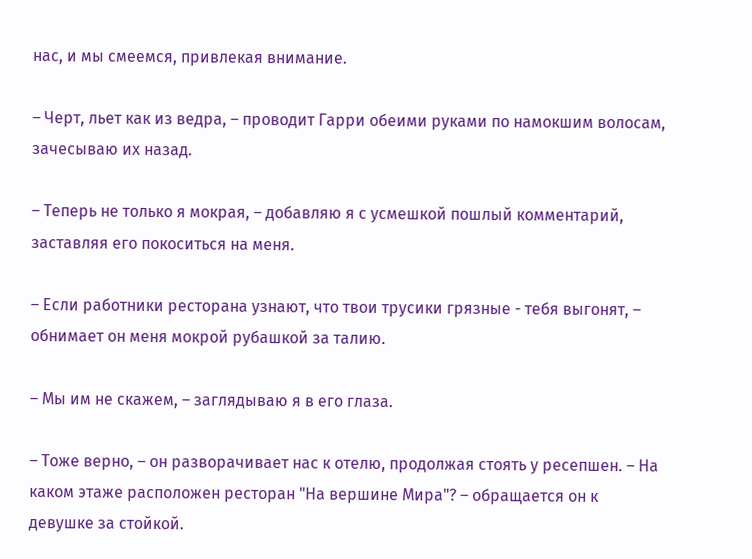нас, и мы смеемся, привлекая внимание.

– Черт, льет как из ведра, – проводит Гарри обеими руками по намокшим волосам, зачесываю их назад.

– Теперь не только я мокрая, – добавляю я с усмешкой пошлый комментарий, заставляя его покоситься на меня.

– Если работники ресторана узнают, что твои трусики грязные - тебя выгонят, – обнимает он меня мокрой рубашкой за талию.

– Мы им не скажем, – заглядываю я в его глаза.

– Тоже верно, – он разворачивает нас к отелю, продолжая стоять у ресепшен. – На каком этаже расположен ресторан "На вершине Мира"? – обращается он к девушке за стойкой.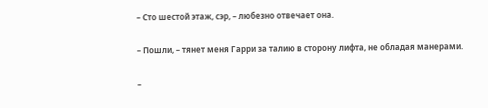– Сто шестой этаж, сэр, – любезно отвечает она.

– Пошли, – тянет меня Гарри за талию в сторону лифта, не обладая манерами.

–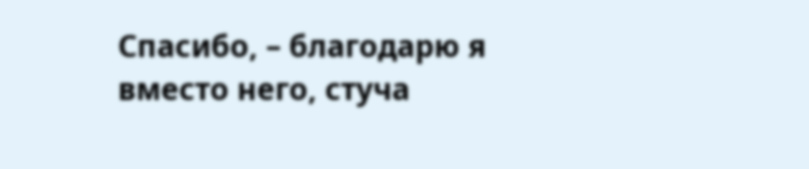Спасибо, – благодарю я вместо него, стуча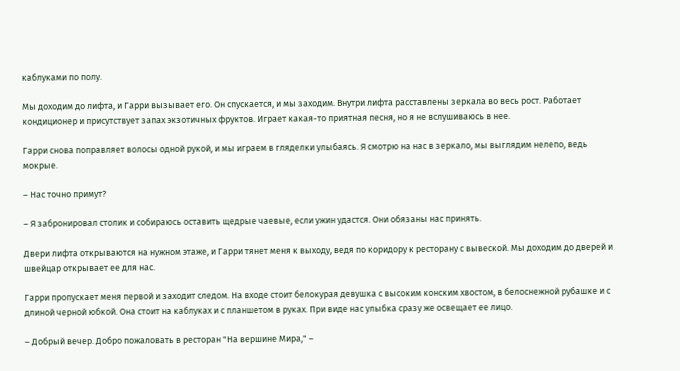каблуками по полу.

Мы доходим до лифта, и Гарри вызывает его. Он спускается, и мы заходим. Внутри лифта расставлены зеркала во весь рост. Работает кондиционер и присутствует запах экзотичных фруктов. Играет какая-то приятная песня, но я не вслушиваюсь в нее.

Гарри снова поправляет волосы одной рукой, и мы играем в гляделки улыбаясь. Я смотрю на нас в зеркало, мы выглядим нелепо, ведь мокрые.

– Нас точно примут?

– Я забронировал столик и собираюсь оставить щедрые чаевые, если ужин удастся. Они обязаны нас принять.

Двери лифта открываются на нужном этаже, и Гарри тянет меня к выходу, ведя по коридору к ресторану с вывеской. Мы доходим до дверей и швейцар открывает ее для нас.

Гарри пропускает меня первой и заходит следом. На входе стоит белокурая девушка с высоким конским хвостом, в белоснежной рубашке и с длиной черной юбкой. Она стоит на каблуках и с планшетом в руках. При виде нас улыбка сразу же освещает ее лицо.

– Добрый вечер. Добро пожаловать в ресторан "На вершине Мира," –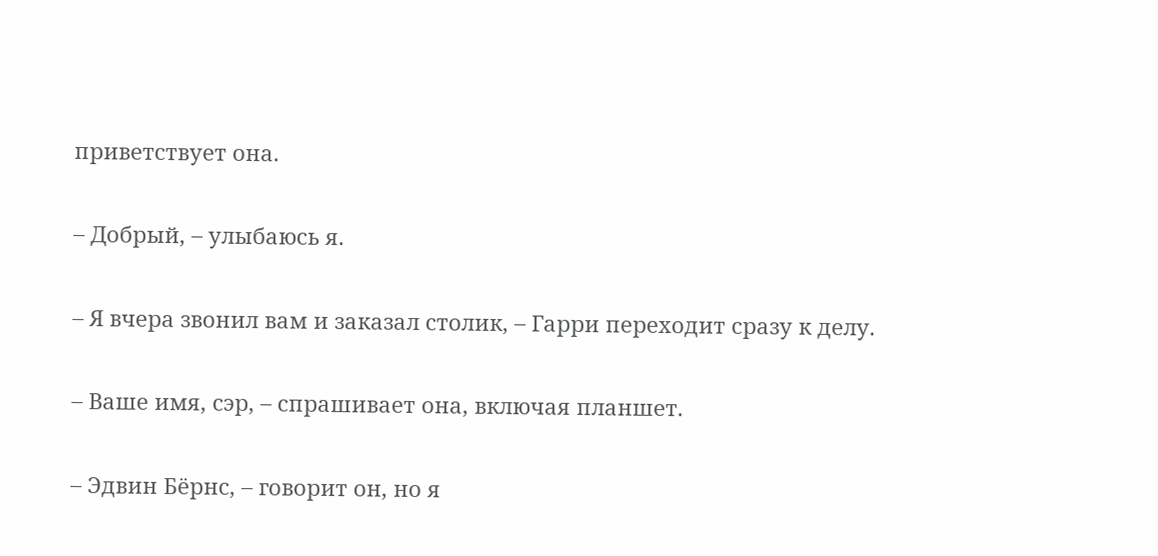приветствует она.

– Добрый, – улыбаюсь я.

– Я вчера звонил вам и заказал столик, – Гарри переходит сразу к делу.

– Ваше имя, сэр, – спрашивает она, включая планшет.

– Эдвин Бёрнс, – говорит он, но я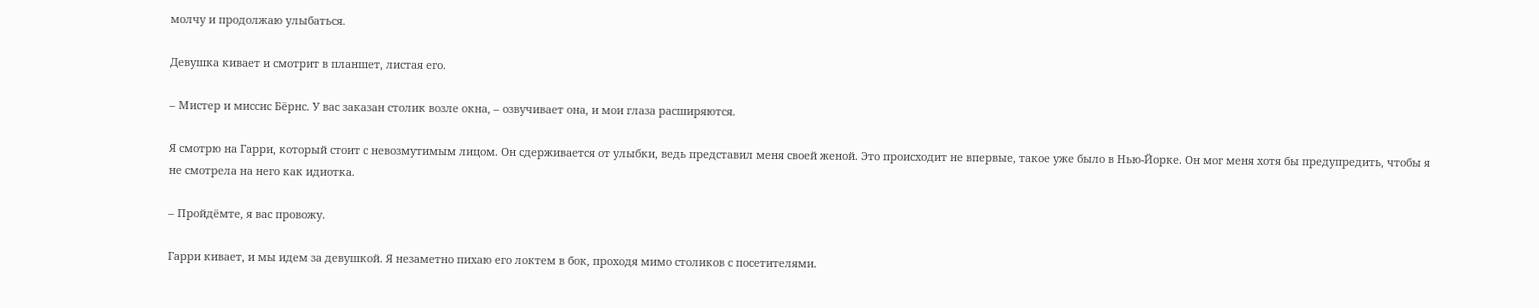молчу и продолжаю улыбаться.

Девушка кивает и смотрит в планшет, листая его.

– Мистер и миссис Бёрнс. У вас заказан столик возле окна, – озвучивает она, и мои глаза расширяются.

Я смотрю на Гарри, который стоит с невозмутимым лицом. Он сдерживается от улыбки, ведь представил меня своей женой. Это происходит не впервые, такое уже было в Нью-Йорке. Он мог меня хотя бы предупредить, чтобы я не смотрела на него как идиотка.

– Пройдёмте, я вас провожу.

Гарри кивает, и мы идем за девушкой. Я незаметно пихаю его локтем в бок, проходя мимо столиков с посетителями.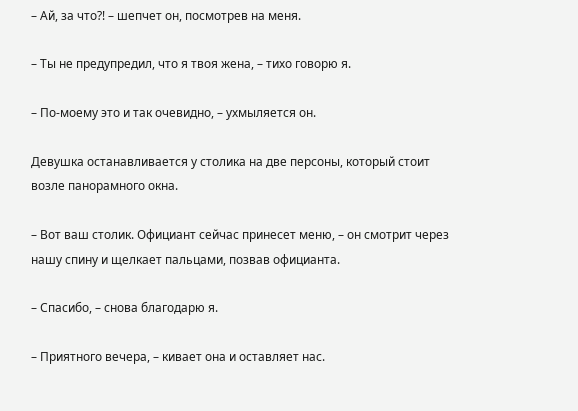– Ай, за что?! – шепчет он, посмотрев на меня.

– Ты не предупредил, что я твоя жена, – тихо говорю я.

– По-моему это и так очевидно, – ухмыляется он.

Девушка останавливается у столика на две персоны, который стоит возле панорамного окна.

– Вот ваш столик. Официант сейчас принесет меню, – он смотрит через нашу спину и щелкает пальцами, позвав официанта.

– Спасибо, – снова благодарю я.

– Приятного вечера, – кивает она и оставляет нас.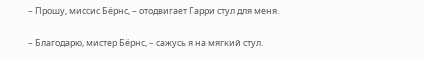– Прошу, миссис Бёрнс, – отодвигает Гарри стул для меня.

– Благодарю, мистер Бёрнс, – сажусь я на мягкий стул.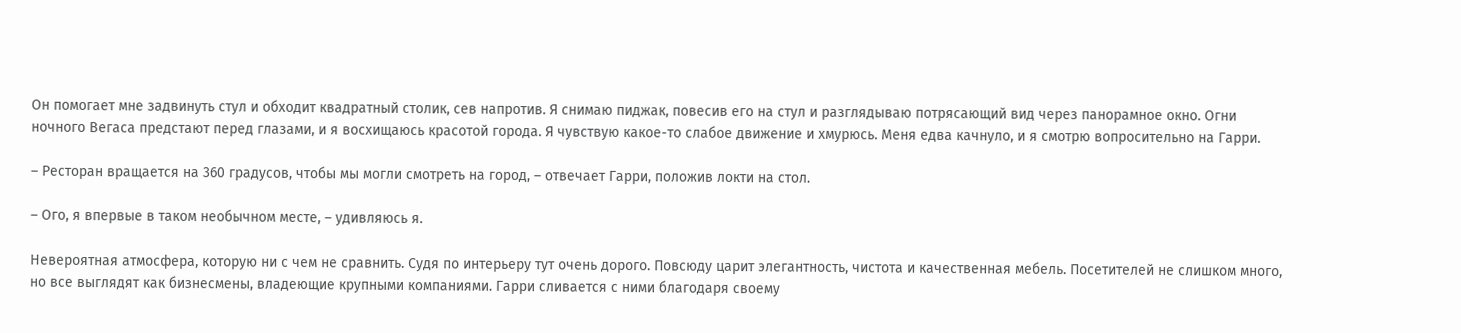Он помогает мне задвинуть стул и обходит квадратный столик, сев напротив. Я снимаю пиджак, повесив его на стул и разглядываю потрясающий вид через панорамное окно. Огни ночного Вегаса предстают перед глазами, и я восхищаюсь красотой города. Я чувствую какое-то слабое движение и хмурюсь. Меня едва качнуло, и я смотрю вопросительно на Гарри.

– Ресторан вращается на 360 градусов, чтобы мы могли смотреть на город, – отвечает Гарри, положив локти на стол.

– Ого, я впервые в таком необычном месте, – удивляюсь я.

Невероятная атмосфера, которую ни с чем не сравнить. Судя по интерьеру тут очень дорого. Повсюду царит элегантность, чистота и качественная мебель. Посетителей не слишком много, но все выглядят как бизнесмены, владеющие крупными компаниями. Гарри сливается с ними благодаря своему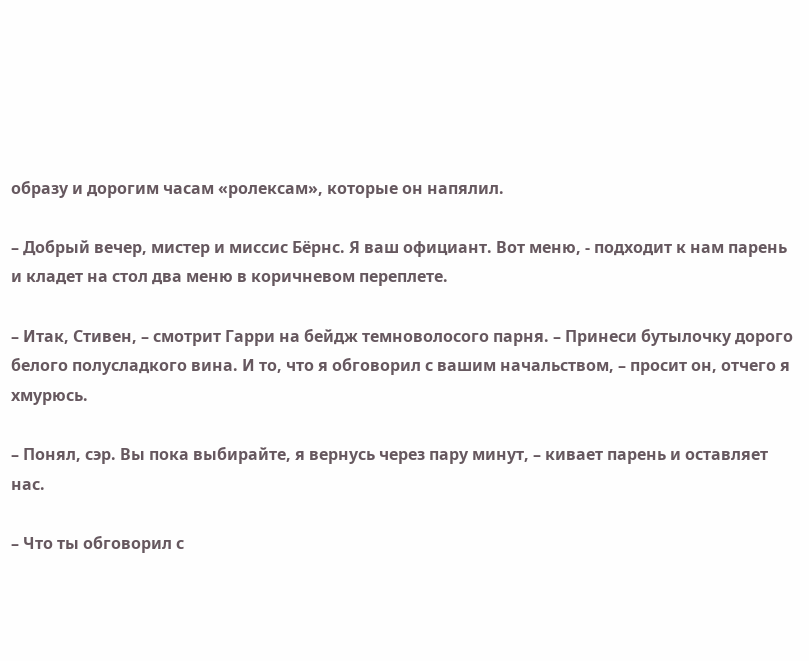образу и дорогим часам «ролексам», которые он напялил.

– Добрый вечер, мистер и миссис Бёрнс. Я ваш официант. Вот меню, - подходит к нам парень и кладет на стол два меню в коричневом переплете.

– Итак, Стивен, – смотрит Гарри на бейдж темноволосого парня. – Принеси бутылочку дорого белого полусладкого вина. И то, что я обговорил с вашим начальством, – просит он, отчего я хмурюсь.

– Понял, сэр. Вы пока выбирайте, я вернусь через пару минут, – кивает парень и оставляет нас.

– Что ты обговорил с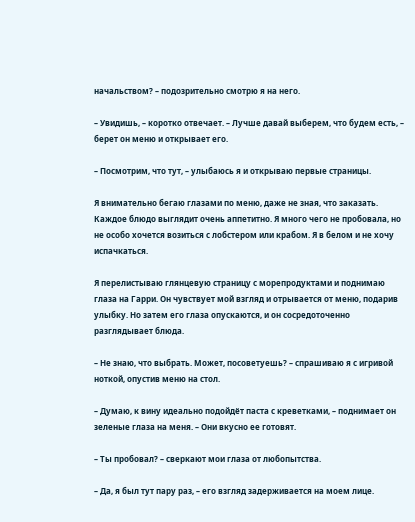начальством? – подозрительно смотрю я на него.

– Увидишь, – коротко отвечает. – Лучше давай выберем, что будем есть, – берет он меню и открывает его.

– Посмотрим, что тут, – улыбаюсь я и открываю первые страницы.

Я внимательно бегаю глазами по меню, даже не зная, что заказать. Каждое блюдо выглядит очень аппетитно. Я много чего не пробовала, но не особо хочется возиться с лобстером или крабом. Я в белом и не хочу испачкаться.

Я перелистываю глянцевую страницу с морепродуктами и поднимаю глаза на Гарри. Он чувствует мой взгляд и отрывается от меню, подарив улыбку. Но затем его глаза опускаются, и он сосредоточенно разглядывает блюда.

– Не знаю, что выбрать. Может, посоветуешь? – спрашиваю я с игривой ноткой, опустив меню на стол.

– Думаю, к вину идеально подойдёт паста с креветками, – поднимает он зеленые глаза на меня. – Они вкусно ее готовят.

– Ты пробовал? – сверкают мои глаза от любопытства.

– Да, я был тут пару раз, – его взгляд задерживается на моем лице.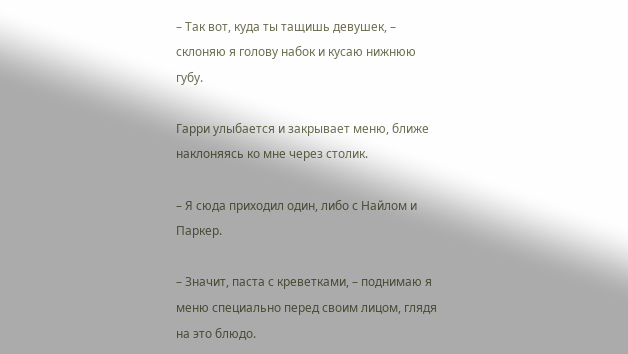– Так вот, куда ты тащишь девушек, – склоняю я голову набок и кусаю нижнюю губу.

Гарри улыбается и закрывает меню, ближе наклоняясь ко мне через столик.

– Я сюда приходил один, либо с Найлом и Паркер.

– Значит, паста с креветками, – поднимаю я меню специально перед своим лицом, глядя на это блюдо.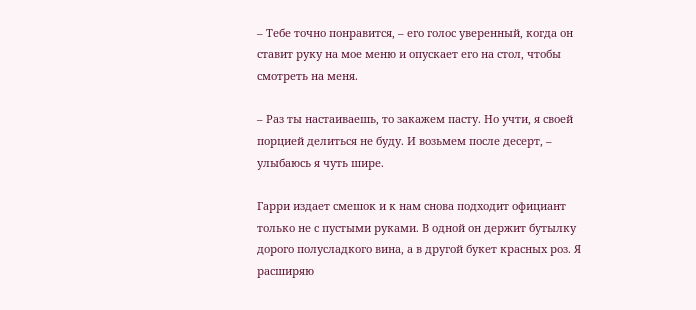– Тебе точно понравится, – его голос уверенный, когда он ставит руку на мое меню и опускает его на стол, чтобы смотреть на меня.

– Раз ты настаиваешь, то закажем пасту. Но учти, я своей порцией делиться не буду. И возьмем после десерт, – улыбаюсь я чуть шире.

Гарри издает смешок и к нам снова подходит официант только не с пустыми руками. В одной он держит бутылку дорого полусладкого вина, а в другой букет красных роз. Я расширяю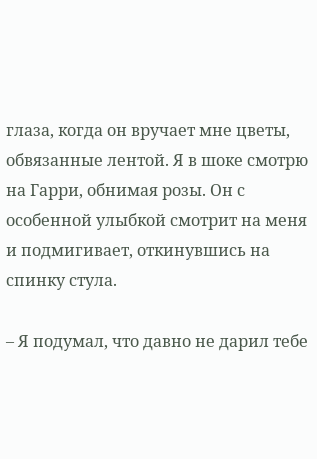глаза, когда он вручает мне цветы, обвязанные лентой. Я в шоке смотрю на Гарри, обнимая розы. Он с особенной улыбкой смотрит на меня и подмигивает, откинувшись на спинку стула.

– Я подумал, что давно не дарил тебе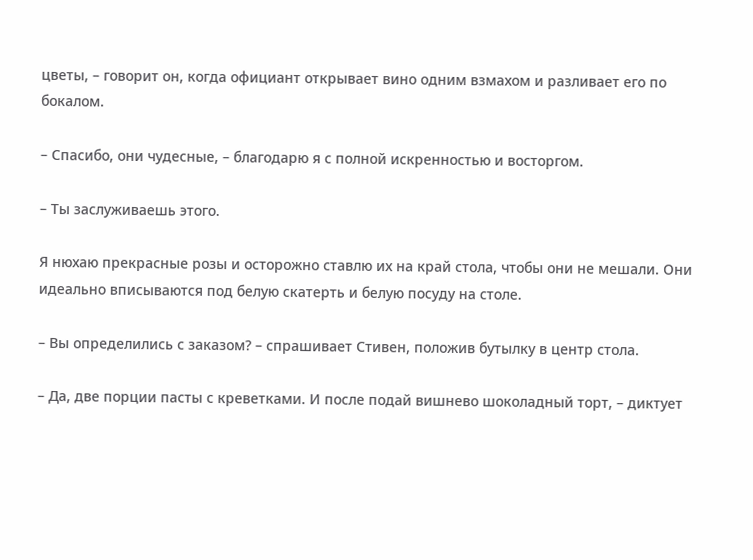цветы, – говорит он, когда официант открывает вино одним взмахом и разливает его по бокалом.

– Спасибо, они чудесные, – благодарю я с полной искренностью и восторгом.

– Ты заслуживаешь этого.

Я нюхаю прекрасные розы и осторожно ставлю их на край стола, чтобы они не мешали. Они идеально вписываются под белую скатерть и белую посуду на столе.

– Вы определились с заказом? – спрашивает Стивен, положив бутылку в центр стола.

– Да, две порции пасты с креветками. И после подай вишнево шоколадный торт, – диктует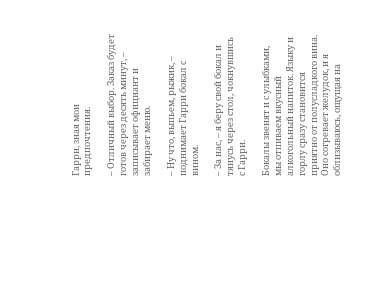Гарри, зная мои предпочтения.

– Отличный выбор. Заказ будет готов через десять минут, – записывает официант и забирает меню.

– Ну что, выпьем, рыжик, – поднимает Гарри бокал с вином.

– За нас, – я беру свой бокал и тянусь через стол, чокнувшись с Гарри.

Бокалы звенят и с улыбками, мы отпиваем вкусный алкогольный напиток. Языку и горлу сразу становится приятно от полусладкого вина. Оно согревает желудок, и я облизываюсь, ощущая на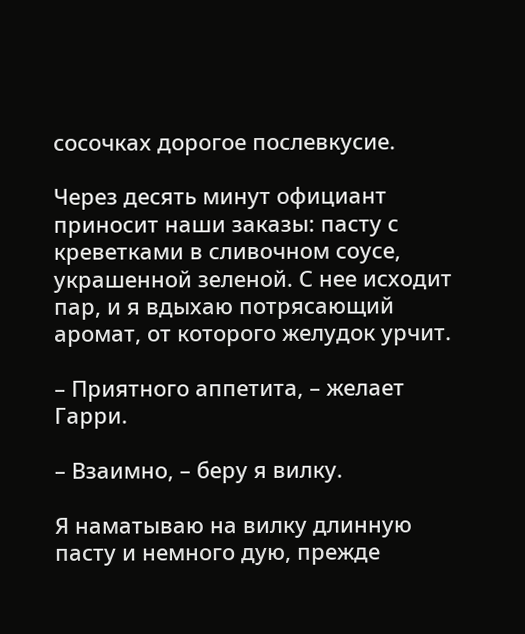сосочках дорогое послевкусие.

Через десять минут официант приносит наши заказы: пасту с креветками в сливочном соусе, украшенной зеленой. С нее исходит пар, и я вдыхаю потрясающий аромат, от которого желудок урчит.

– Приятного аппетита, – желает Гарри.

– Взаимно, – беру я вилку.

Я наматываю на вилку длинную пасту и немного дую, прежде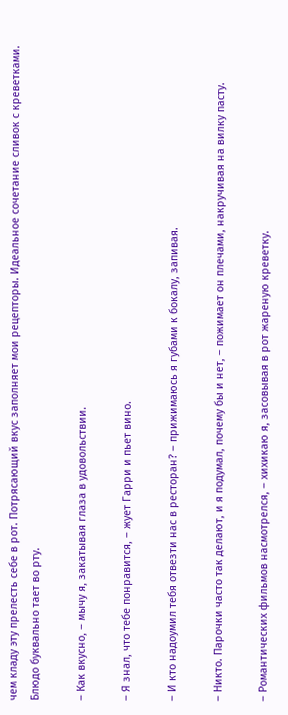чем кладу эту прелесть себе в рот. Потрясающий вкус заполняет мои рецепторы. Идеальное сочетание сливок с креветками. Блюдо буквально тает во рту.

– Как вкусно, – мычу я, закатывая глаза в удовольствии.

– Я знал, что тебе понравится, – жует Гарри и пьет вино.

– И кто надоумил тебя отвезти нас в ресторан? – прижимаюсь я губами к бокалу, запивая.

– Никто. Парочки часто так делают, и я подумал, почему бы и нет, – пожимает он плечами, накручивая на вилку пасту.

– Романтических фильмов насмотрелся, – хихикаю я, засовывая в рот жареную креветку.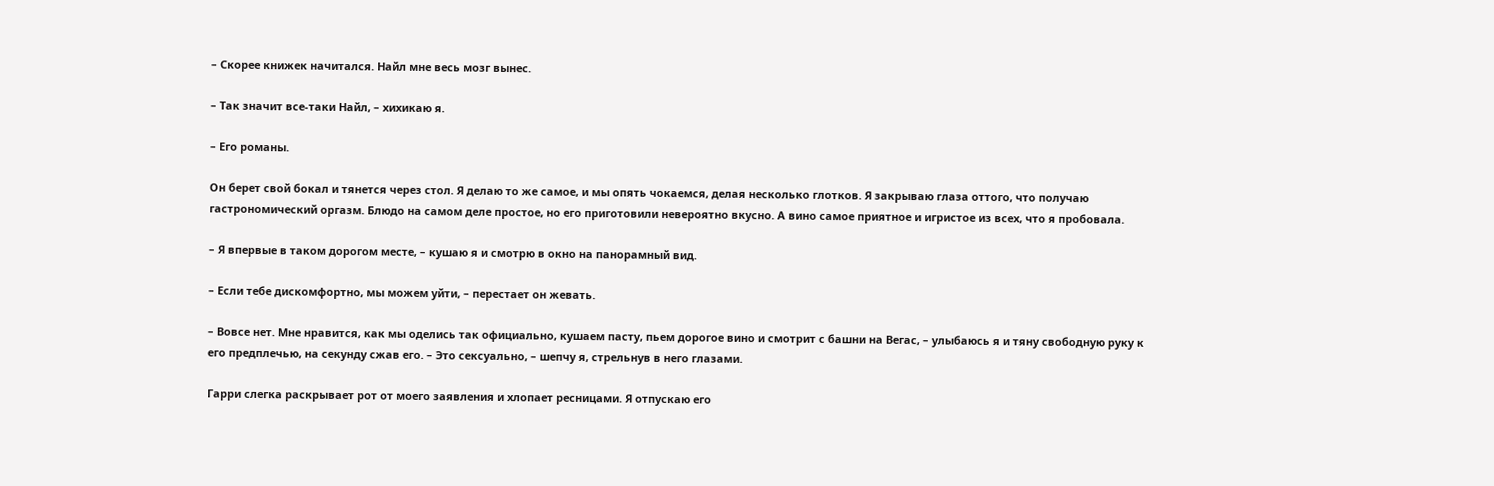– Скорее книжек начитался. Найл мне весь мозг вынес.

– Так значит все-таки Найл, – хихикаю я.

– Его романы.

Он берет свой бокал и тянется через стол. Я делаю то же самое, и мы опять чокаемся, делая несколько глотков. Я закрываю глаза оттого, что получаю гастрономический оргазм. Блюдо на самом деле простое, но его приготовили невероятно вкусно. А вино самое приятное и игристое из всех, что я пробовала.

– Я впервые в таком дорогом месте, – кушаю я и смотрю в окно на панорамный вид.

– Если тебе дискомфортно, мы можем уйти, – перестает он жевать.

– Вовсе нет. Мне нравится, как мы оделись так официально, кушаем пасту, пьем дорогое вино и смотрит с башни на Вегас, – улыбаюсь я и тяну свободную руку к его предплечью, на секунду сжав его. – Это сексуально, – шепчу я, стрельнув в него глазами.

Гарри слегка раскрывает рот от моего заявления и хлопает ресницами. Я отпускаю его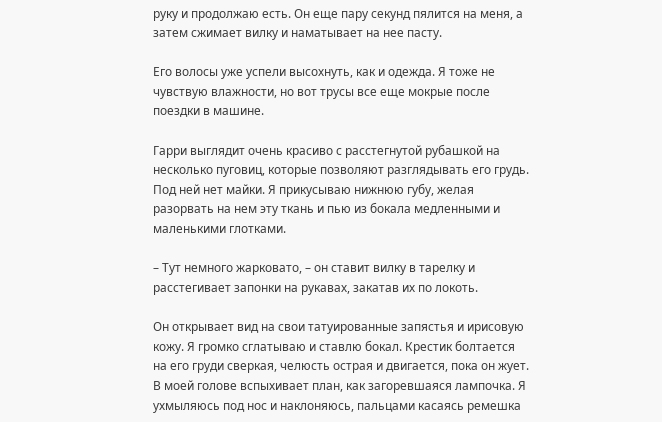руку и продолжаю есть. Он еще пару секунд пялится на меня, а затем сжимает вилку и наматывает на нее пасту.

Его волосы уже успели высохнуть, как и одежда. Я тоже не чувствую влажности, но вот трусы все еще мокрые после поездки в машине.

Гарри выглядит очень красиво с расстегнутой рубашкой на несколько пуговиц, которые позволяют разглядывать его грудь. Под ней нет майки. Я прикусываю нижнюю губу, желая разорвать на нем эту ткань и пью из бокала медленными и маленькими глотками.

– Тут немного жарковато, – он ставит вилку в тарелку и расстегивает запонки на рукавах, закатав их по локоть.

Он открывает вид на свои татуированные запястья и ирисовую кожу. Я громко сглатываю и ставлю бокал. Крестик болтается на его груди сверкая, челюсть острая и двигается, пока он жует. В моей голове вспыхивает план, как загоревшаяся лампочка. Я ухмыляюсь под нос и наклоняюсь, пальцами касаясь ремешка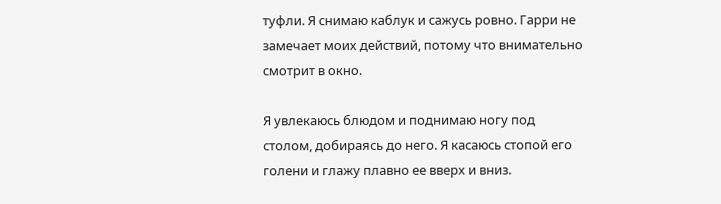туфли. Я снимаю каблук и сажусь ровно. Гарри не замечает моих действий, потому что внимательно смотрит в окно.

Я увлекаюсь блюдом и поднимаю ногу под столом, добираясь до него. Я касаюсь стопой его голени и глажу плавно ее вверх и вниз.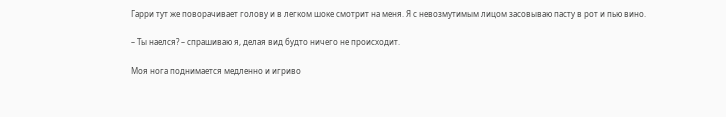Гарри тут же поворачивает голову и в легком шоке смотрит на меня. Я с невозмутимым лицом засовываю пасту в рот и пью вино.

– Ты наелся? – спрашиваю я, делая вид будто ничего не происходит.

Моя нога поднимается медленно и игриво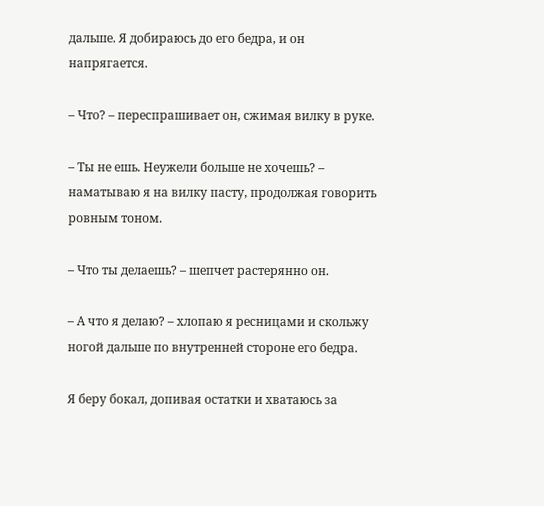дальше. Я добираюсь до его бедра, и он напрягается.

– Что? – переспрашивает он, сжимая вилку в руке.

– Ты не ешь. Неужели больше не хочешь? – наматываю я на вилку пасту, продолжая говорить ровным тоном.

– Что ты делаешь? – шепчет растерянно он.

– А что я делаю? – хлопаю я ресницами и скольжу ногой дальше по внутренней стороне его бедра.

Я беру бокал, допивая остатки и хватаюсь за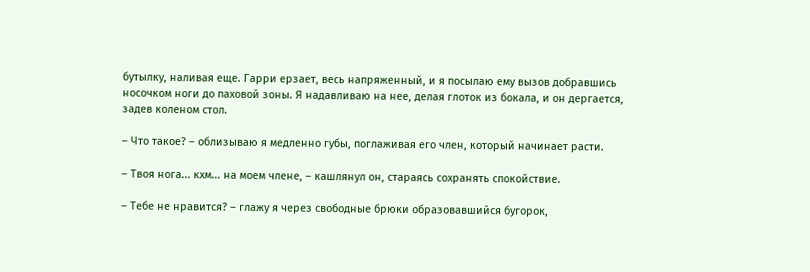бутылку, наливая еще. Гарри ерзает, весь напряженный, и я посылаю ему вызов добравшись носочком ноги до паховой зоны. Я надавливаю на нее, делая глоток из бокала, и он дергается, задев коленом стол.

– Что такое? – облизываю я медленно губы, поглаживая его член, который начинает расти.

– Твоя нога... кхм... на моем члене, – кашлянул он, стараясь сохранять спокойствие.

– Тебе не нравится? – глажу я через свободные брюки образовавшийся бугорок,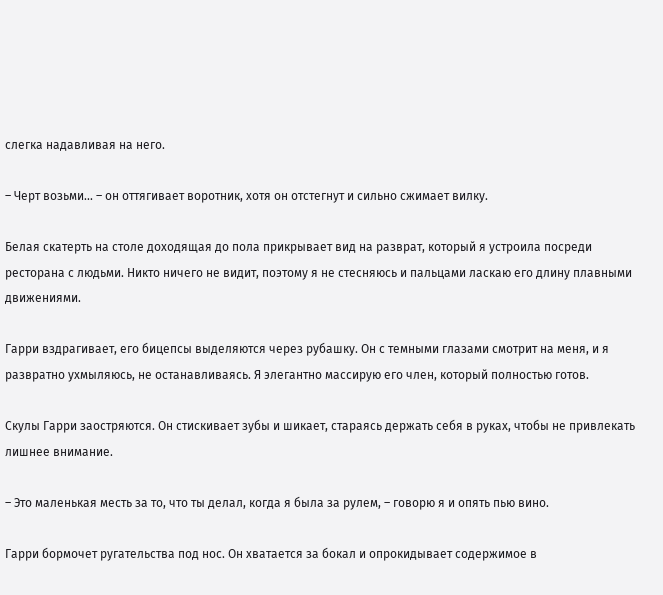слегка надавливая на него.

– Черт возьми... – он оттягивает воротник, хотя он отстегнут и сильно сжимает вилку.

Белая скатерть на столе доходящая до пола прикрывает вид на разврат, который я устроила посреди ресторана с людьми. Никто ничего не видит, поэтому я не стесняюсь и пальцами ласкаю его длину плавными движениями.

Гарри вздрагивает, его бицепсы выделяются через рубашку. Он с темными глазами смотрит на меня, и я развратно ухмыляюсь, не останавливаясь. Я элегантно массирую его член, который полностью готов.

Скулы Гарри заостряются. Он стискивает зубы и шикает, стараясь держать себя в руках, чтобы не привлекать лишнее внимание.

– Это маленькая месть за то, что ты делал, когда я была за рулем, – говорю я и опять пью вино.

Гарри бормочет ругательства под нос. Он хватается за бокал и опрокидывает содержимое в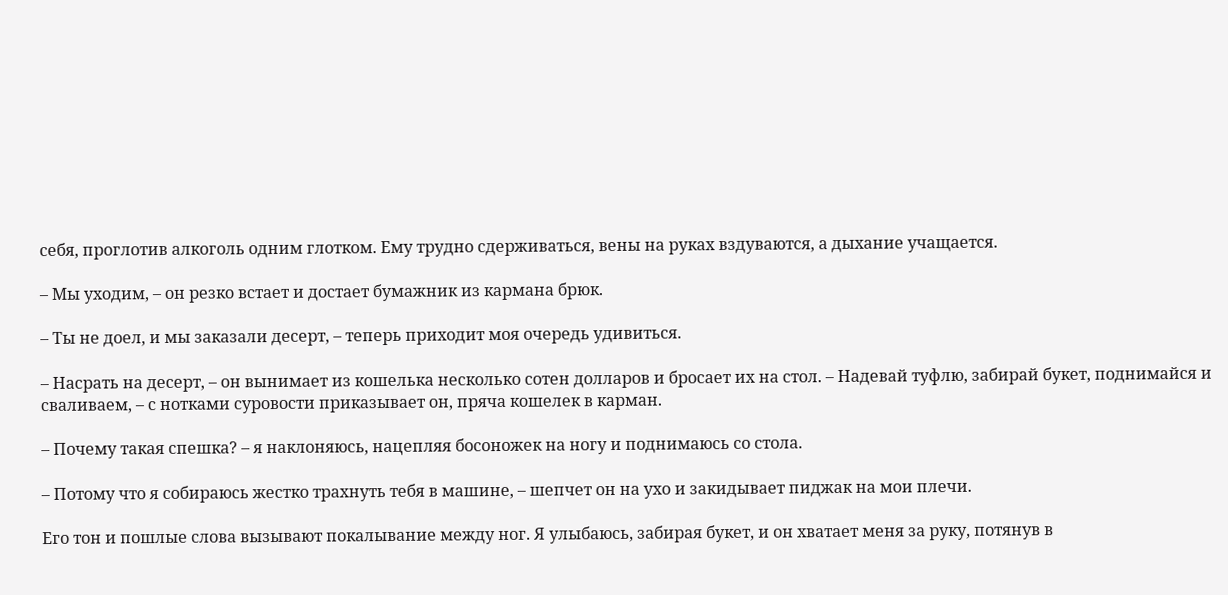себя, проглотив алкоголь одним глотком. Ему трудно сдерживаться, вены на руках вздуваются, а дыхание учащается.

– Мы уходим, – он резко встает и достает бумажник из кармана брюк.

– Ты не доел, и мы заказали десерт, – теперь приходит моя очередь удивиться.

– Насрать на десерт, – он вынимает из кошелька несколько сотен долларов и бросает их на стол. – Надевай туфлю, забирай букет, поднимайся и сваливаем, – с нотками суровости приказывает он, пряча кошелек в карман.

– Почему такая спешка? – я наклоняюсь, нацепляя босоножек на ногу и поднимаюсь со стола.

– Потому что я собираюсь жестко трахнуть тебя в машине, – шепчет он на ухо и закидывает пиджак на мои плечи.

Его тон и пошлые слова вызывают покалывание между ног. Я улыбаюсь, забирая букет, и он хватает меня за руку, потянув в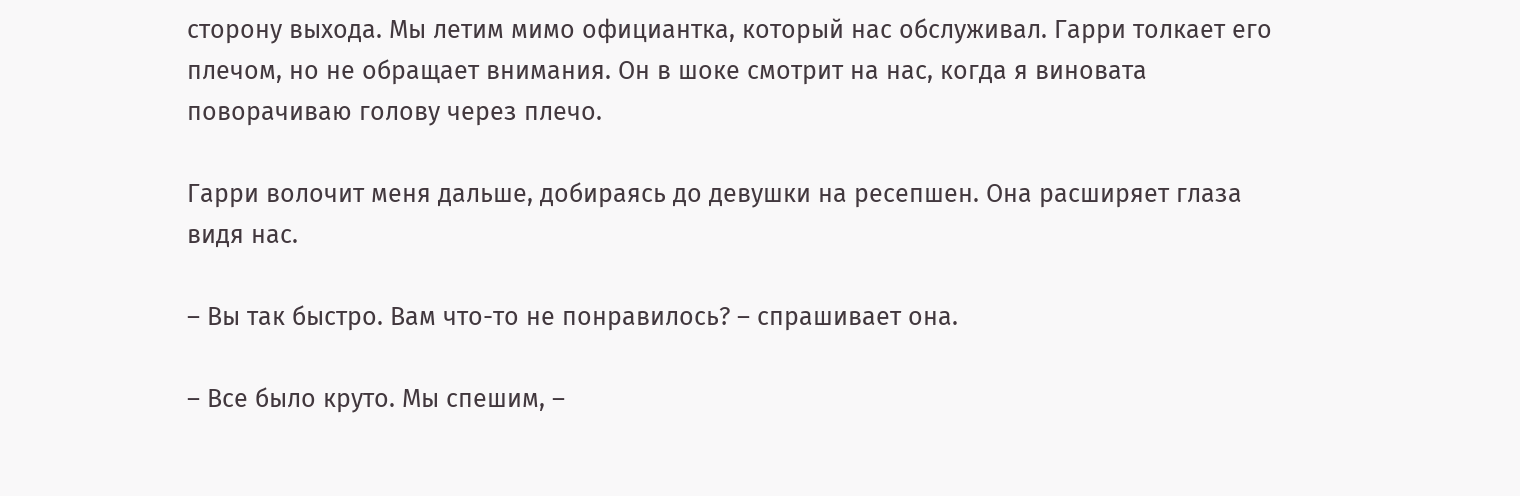сторону выхода. Мы летим мимо официантка, который нас обслуживал. Гарри толкает его плечом, но не обращает внимания. Он в шоке смотрит на нас, когда я виновата поворачиваю голову через плечо.

Гарри волочит меня дальше, добираясь до девушки на ресепшен. Она расширяет глаза видя нас.

– Вы так быстро. Вам что-то не понравилось? – спрашивает она.

– Все было круто. Мы спешим, –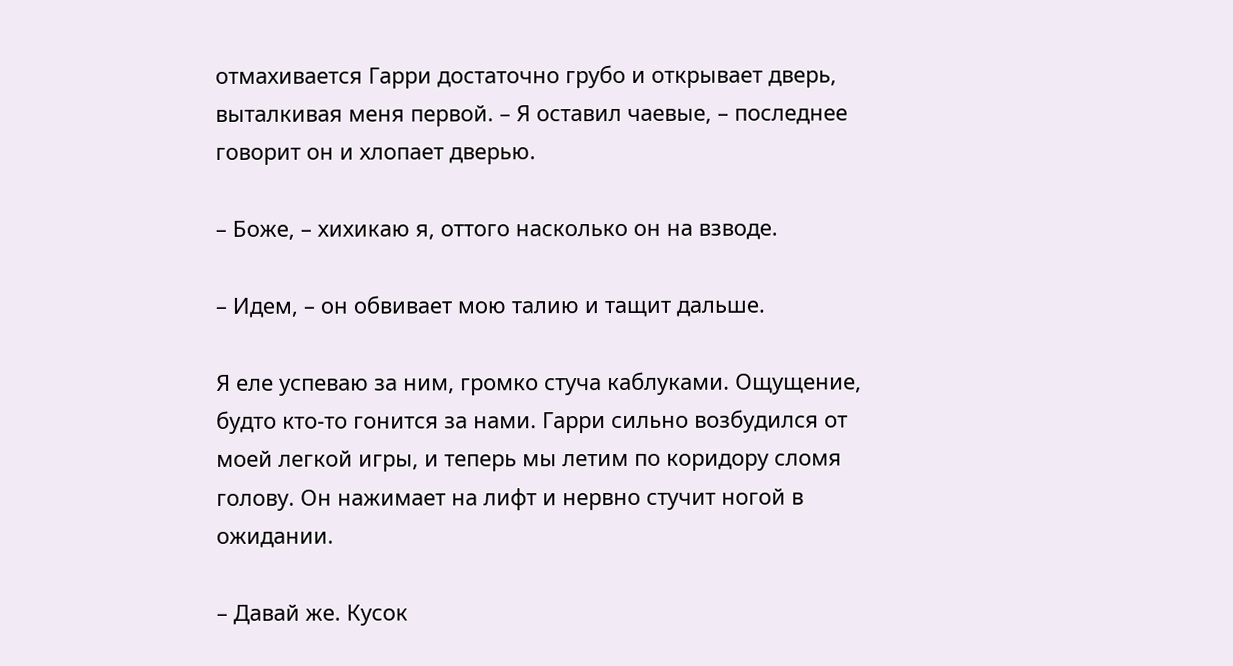отмахивается Гарри достаточно грубо и открывает дверь, выталкивая меня первой. – Я оставил чаевые, – последнее говорит он и хлопает дверью.

– Боже, – хихикаю я, оттого насколько он на взводе.

– Идем, – он обвивает мою талию и тащит дальше.

Я еле успеваю за ним, громко стуча каблуками. Ощущение, будто кто-то гонится за нами. Гарри сильно возбудился от моей легкой игры, и теперь мы летим по коридору сломя голову. Он нажимает на лифт и нервно стучит ногой в ожидании.

– Давай же. Кусок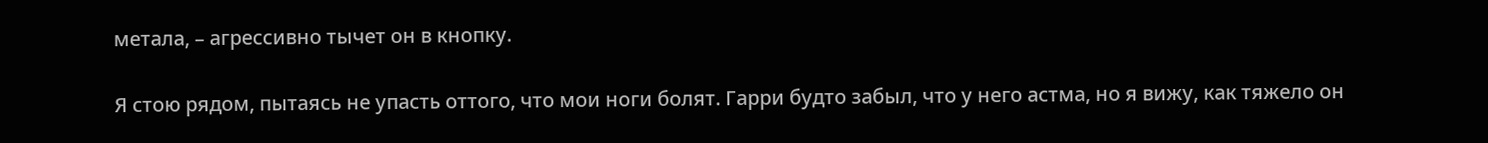метала, – агрессивно тычет он в кнопку.

Я стою рядом, пытаясь не упасть оттого, что мои ноги болят. Гарри будто забыл, что у него астма, но я вижу, как тяжело он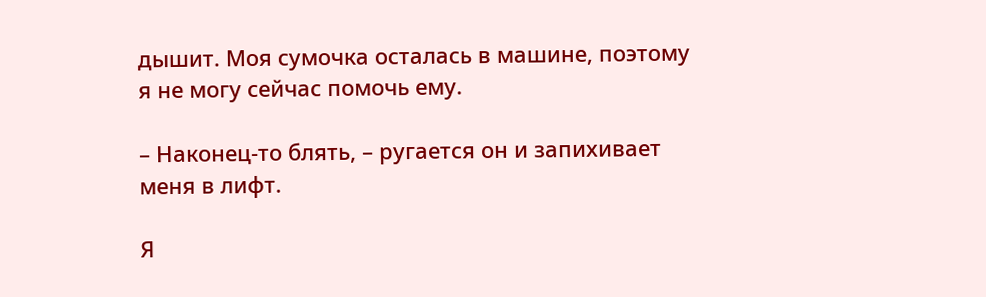дышит. Моя сумочка осталась в машине, поэтому я не могу сейчас помочь ему.

– Наконец-то блять, – ругается он и запихивает меня в лифт.

Я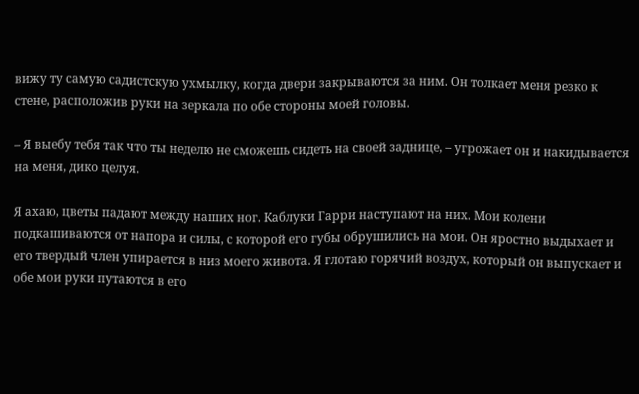вижу ту самую садистскую ухмылку, когда двери закрываются за ним. Он толкает меня резко к стене, расположив руки на зеркала по обе стороны моей головы.

– Я выебу тебя так что ты неделю не сможешь сидеть на своей заднице, – угрожает он и накидывается на меня, дико целуя.

Я ахаю, цветы падают между наших ног. Каблуки Гарри наступают на них. Мои колени подкашиваются от напора и силы, с которой его губы обрушились на мои. Он яростно выдыхает и его твердый член упирается в низ моего живота. Я глотаю горячий воздух, который он выпускает и обе мои руки путаются в его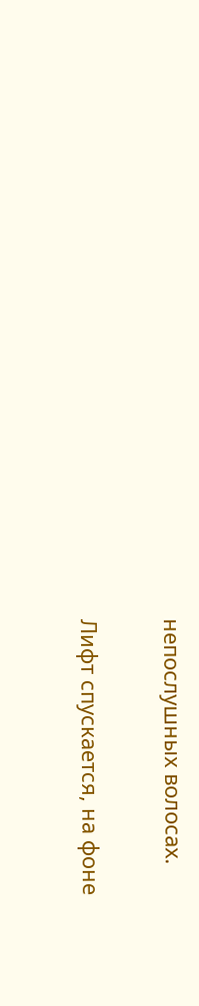непослушных волосах.

Лифт спускается, на фоне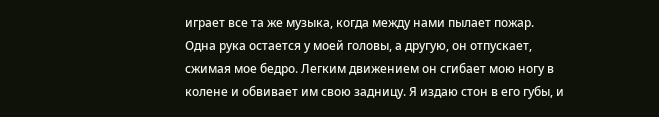играет все та же музыка, когда между нами пылает пожар. Одна рука остается у моей головы, а другую, он отпускает, сжимая мое бедро. Легким движением он сгибает мою ногу в колене и обвивает им свою задницу. Я издаю стон в его губы, и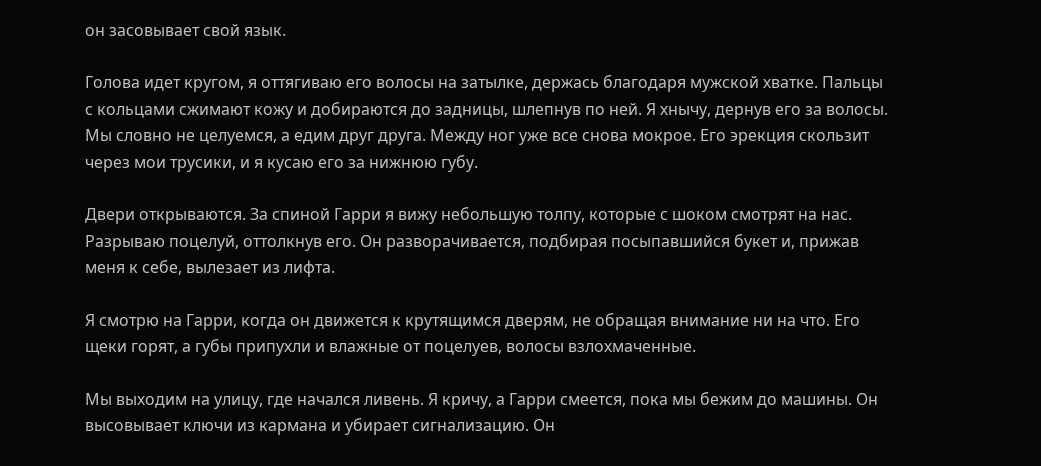он засовывает свой язык.

Голова идет кругом, я оттягиваю его волосы на затылке, держась благодаря мужской хватке. Пальцы с кольцами сжимают кожу и добираются до задницы, шлепнув по ней. Я хнычу, дернув его за волосы. Мы словно не целуемся, а едим друг друга. Между ног уже все снова мокрое. Его эрекция скользит через мои трусики, и я кусаю его за нижнюю губу.

Двери открываются. За спиной Гарри я вижу небольшую толпу, которые с шоком смотрят на нас. Разрываю поцелуй, оттолкнув его. Он разворачивается, подбирая посыпавшийся букет и, прижав меня к себе, вылезает из лифта.

Я смотрю на Гарри, когда он движется к крутящимся дверям, не обращая внимание ни на что. Его щеки горят, а губы припухли и влажные от поцелуев, волосы взлохмаченные.

Мы выходим на улицу, где начался ливень. Я кричу, а Гарри смеется, пока мы бежим до машины. Он высовывает ключи из кармана и убирает сигнализацию. Он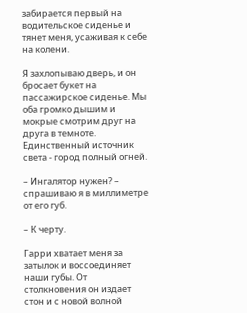забирается первый на водительское сиденье и тянет меня, усаживая к себе на колени.

Я захлопываю дверь, и он бросает букет на пассажирское сиденье. Мы оба громко дышим и мокрые смотрим друг на друга в темноте. Единственный источник света - город полный огней.

– Ингалятор нужен? – спрашиваю я в миллиметре от его губ.

– К черту.

Гарри хватает меня за затылок и воссоединяет наши губы. От столкновения он издает стон и с новой волной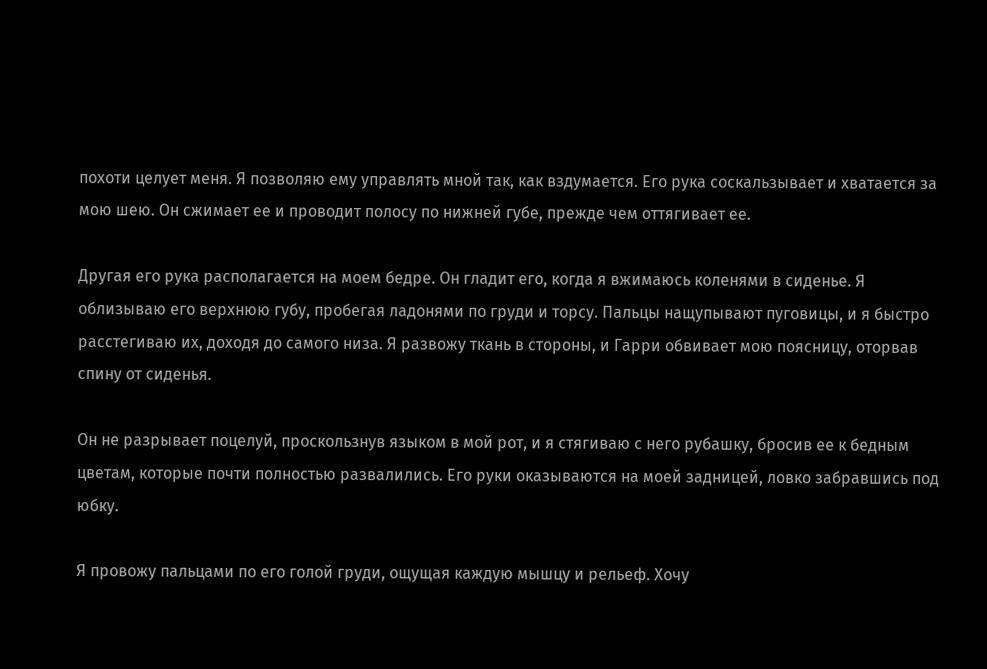похоти целует меня. Я позволяю ему управлять мной так, как вздумается. Его рука соскальзывает и хватается за мою шею. Он сжимает ее и проводит полосу по нижней губе, прежде чем оттягивает ее.

Другая его рука располагается на моем бедре. Он гладит его, когда я вжимаюсь коленями в сиденье. Я облизываю его верхнюю губу, пробегая ладонями по груди и торсу. Пальцы нащупывают пуговицы, и я быстро расстегиваю их, доходя до самого низа. Я развожу ткань в стороны, и Гарри обвивает мою поясницу, оторвав спину от сиденья.

Он не разрывает поцелуй, проскользнув языком в мой рот, и я стягиваю с него рубашку, бросив ее к бедным цветам, которые почти полностью развалились. Его руки оказываются на моей задницей, ловко забравшись под юбку.

Я провожу пальцами по его голой груди, ощущая каждую мышцу и рельеф. Хочу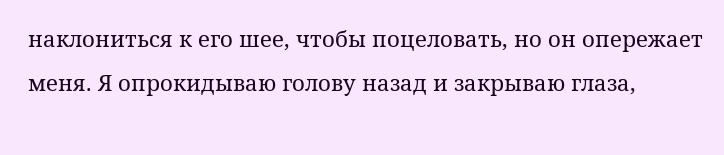наклониться к его шее, чтобы поцеловать, но он опережает меня. Я опрокидываю голову назад и закрываю глаза,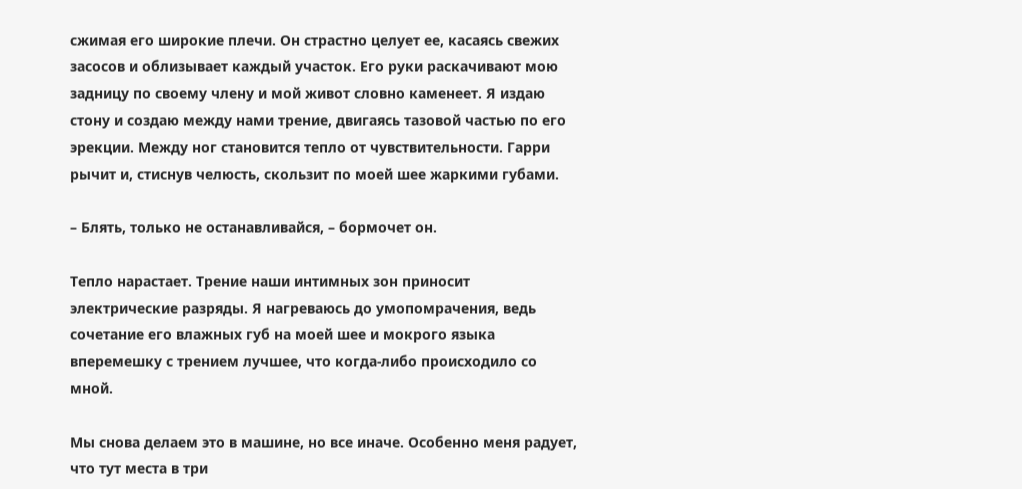сжимая его широкие плечи. Он страстно целует ее, касаясь свежих засосов и облизывает каждый участок. Его руки раскачивают мою задницу по своему члену и мой живот словно каменеет. Я издаю стону и создаю между нами трение, двигаясь тазовой частью по его эрекции. Между ног становится тепло от чувствительности. Гарри рычит и, стиснув челюсть, скользит по моей шее жаркими губами.

– Блять, только не останавливайся, – бормочет он.

Тепло нарастает. Трение наши интимных зон приносит электрические разряды. Я нагреваюсь до умопомрачения, ведь сочетание его влажных губ на моей шее и мокрого языка вперемешку с трением лучшее, что когда-либо происходило со мной.

Мы снова делаем это в машине, но все иначе. Особенно меня радует, что тут места в три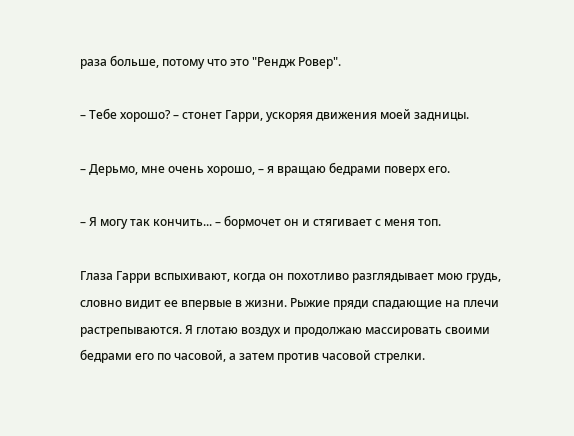раза больше, потому что это "Рендж Ровер".

– Тебе хорошо? – стонет Гарри, ускоряя движения моей задницы.

– Дерьмо, мне очень хорошо, – я вращаю бедрами поверх его.

– Я могу так кончить... – бормочет он и стягивает с меня топ.

Глаза Гарри вспыхивают, когда он похотливо разглядывает мою грудь, словно видит ее впервые в жизни. Рыжие пряди спадающие на плечи растрепываются. Я глотаю воздух и продолжаю массировать своими бедрами его по часовой, а затем против часовой стрелки.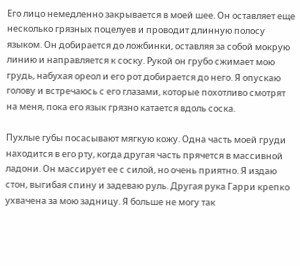Его лицо немедленно закрывается в моей шее. Он оставляет еще несколько грязных поцелуев и проводит длинную полосу языком. Он добирается до ложбинки, оставляя за собой мокрую линию и направляется к соску. Рукой он грубо сжимает мою грудь, набухая ореол и его рот добирается до него. Я опускаю голову и встречаюсь с его глазами, которые похотливо смотрят на меня, пока его язык грязно катается вдоль соска.

Пухлые губы посасывают мягкую кожу. Одна часть моей груди находится в его рту, когда другая часть прячется в массивной ладони. Он массирует ее с силой, но очень приятно. Я издаю стон, выгибая спину и задеваю руль. Другая рука Гарри крепко ухвачена за мою задницу. Я больше не могу так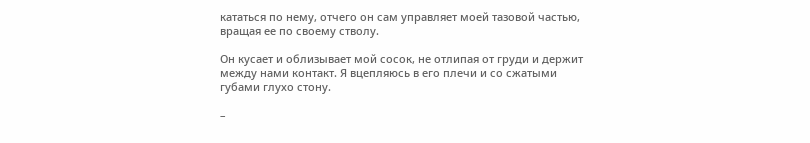кататься по нему, отчего он сам управляет моей тазовой частью, вращая ее по своему стволу.

Он кусает и облизывает мой сосок, не отлипая от груди и держит между нами контакт. Я вцепляюсь в его плечи и со сжатыми губами глухо стону.

–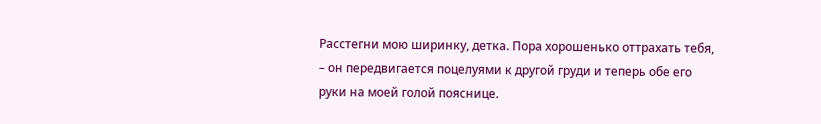Расстегни мою ширинку, детка. Пора хорошенько оттрахать тебя, – он передвигается поцелуями к другой груди и теперь обе его руки на моей голой пояснице.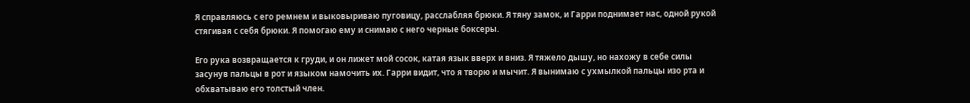Я справляюсь с его ремнем и выковыриваю пуговицу, расслабляя брюки. Я тяну замок, и Гарри поднимает нас, одной рукой стягивая с себя брюки. Я помогаю ему и снимаю с него черные боксеры.

Его рука возвращается к груди, и он лижет мой сосок, катая язык вверх и вниз. Я тяжело дышу, но нахожу в себе силы засунув пальцы в рот и языком намочить их. Гарри видит, что я творю и мычит. Я вынимаю с ухмылкой пальцы изо рта и обхватываю его толстый член.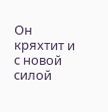Он кряхтит и с новой силой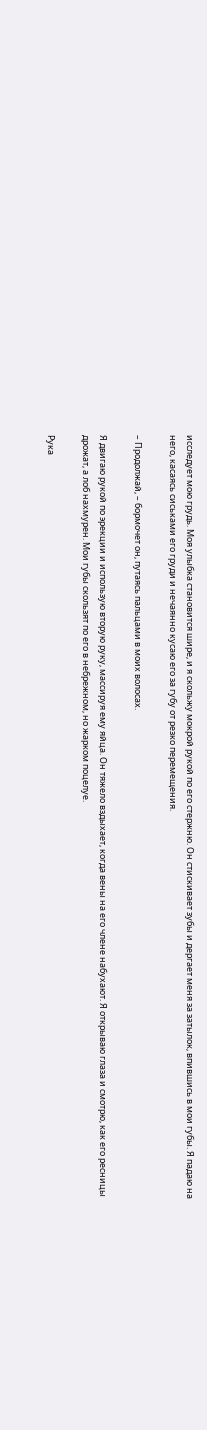исследует мою грудь. Моя улыбка становится шире, и я скольжу мокрой рукой по его стержню. Он стискивает зубы и дергает меня за затылок, впившись в мои губы. Я падаю на него, касаясь сиськами его груди и нечаянно кусаю его за губу от резко перемещения.

– Продолжай, – бормочет он, путаясь пальцами в моих волосах.

Я двигаю рукой по эрекции и использую вторую руку, массируя ему яйца. Он тяжело вздыхает, когда вены на его члене набухают. Я открываю глаза и смотрю, как его ресницы дрожат, а лоб нахмурен. Мои губы скользят по его в небрежном, но жарком поцелуе.

Рука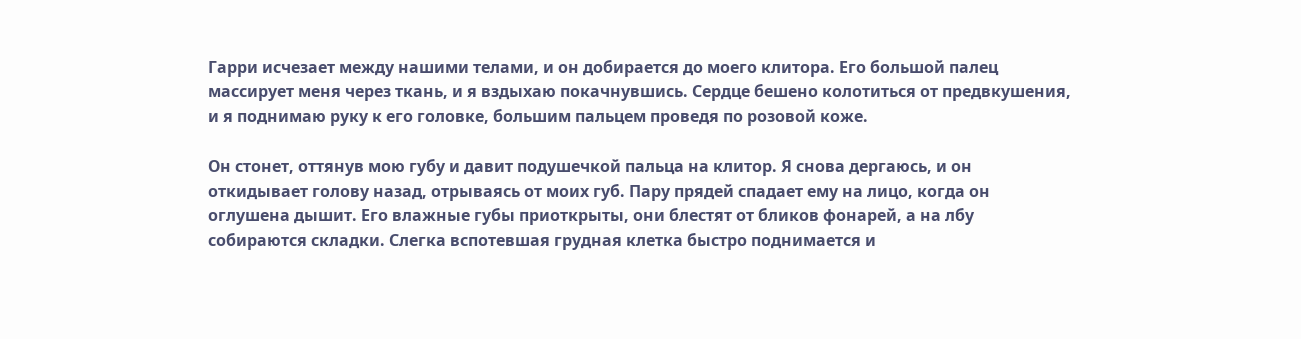Гарри исчезает между нашими телами, и он добирается до моего клитора. Его большой палец массирует меня через ткань, и я вздыхаю покачнувшись. Сердце бешено колотиться от предвкушения, и я поднимаю руку к его головке, большим пальцем проведя по розовой коже.

Он стонет, оттянув мою губу и давит подушечкой пальца на клитор. Я снова дергаюсь, и он откидывает голову назад, отрываясь от моих губ. Пару прядей спадает ему на лицо, когда он оглушена дышит. Его влажные губы приоткрыты, они блестят от бликов фонарей, а на лбу собираются складки. Слегка вспотевшая грудная клетка быстро поднимается и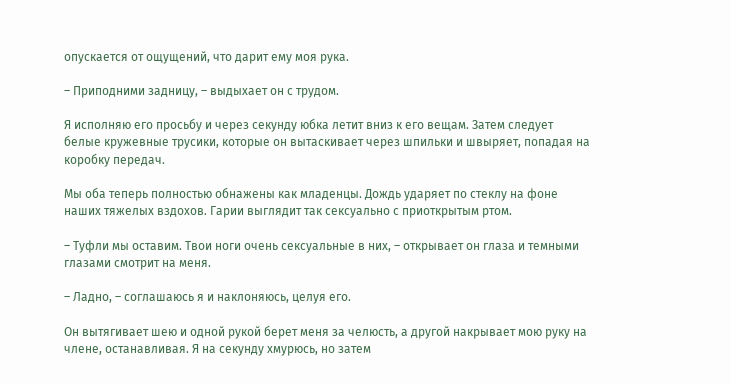опускается от ощущений, что дарит ему моя рука.

– Приподними задницу, – выдыхает он с трудом.

Я исполняю его просьбу и через секунду юбка летит вниз к его вещам. Затем следует белые кружевные трусики, которые он вытаскивает через шпильки и швыряет, попадая на коробку передач.

Мы оба теперь полностью обнажены как младенцы. Дождь ударяет по стеклу на фоне наших тяжелых вздохов. Гарии выглядит так сексуально с приоткрытым ртом.

– Туфли мы оставим. Твои ноги очень сексуальные в них, – открывает он глаза и темными глазами смотрит на меня.

– Ладно, – соглашаюсь я и наклоняюсь, целуя его.

Он вытягивает шею и одной рукой берет меня за челюсть, а другой накрывает мою руку на члене, останавливая. Я на секунду хмурюсь, но затем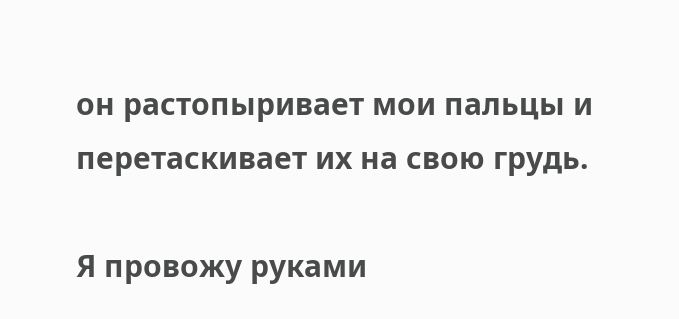он растопыривает мои пальцы и перетаскивает их на свою грудь.

Я провожу руками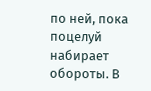по ней, пока поцелуй набирает обороты. В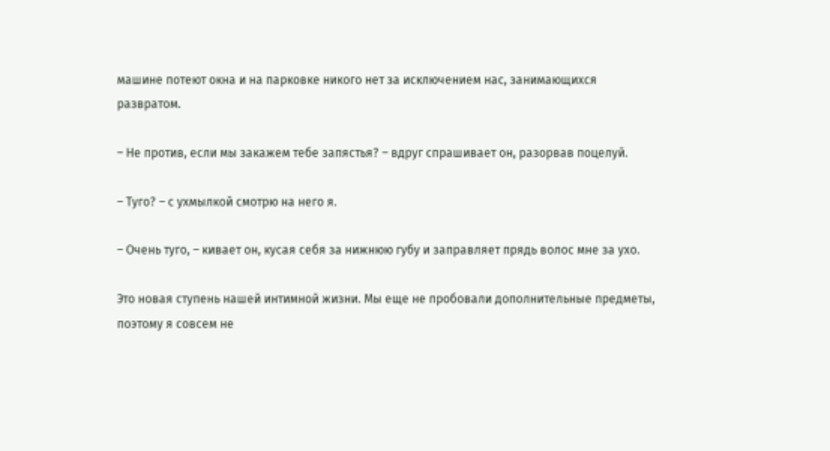машине потеют окна и на парковке никого нет за исключением нас, занимающихся развратом.

– Не против, если мы закажем тебе запястья? – вдруг спрашивает он, разорвав поцелуй.

– Туго? – с ухмылкой смотрю на него я.

– Очень туго, – кивает он, кусая себя за нижнюю губу и заправляет прядь волос мне за ухо.

Это новая ступень нашей интимной жизни. Мы еще не пробовали дополнительные предметы, поэтому я совсем не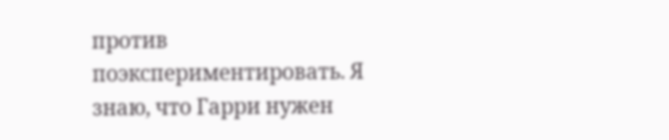против поэкспериментировать. Я знаю, что Гарри нужен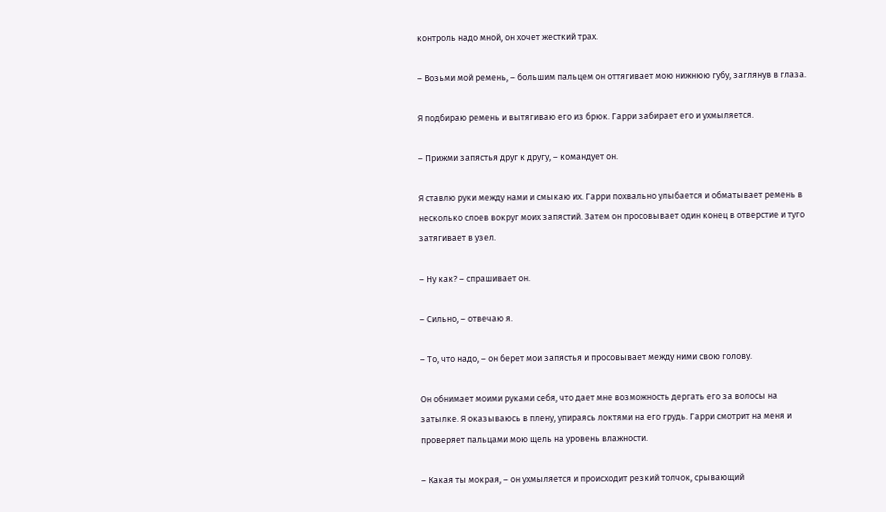контроль надо мной, он хочет жесткий трах.

– Возьми мой ремень, – большим пальцем он оттягивает мою нижнюю губу, заглянув в глаза.

Я подбираю ремень и вытягиваю его из брюк. Гарри забирает его и ухмыляется.

– Прижми запястья друг к другу, – командует он.

Я ставлю руки между нами и смыкаю их. Гарри похвально улыбается и обматывает ремень в несколько слоев вокруг моих запястий. Затем он просовывает один конец в отверстие и туго затягивает в узел.

– Ну как? – спрашивает он.

– Сильно, – отвечаю я.

– То, что надо, – он берет мои запястья и просовывает между ними свою голову.

Он обнимает моими руками себя, что дает мне возможность дергать его за волосы на затылке. Я оказываюсь в плену, упираясь локтями на его грудь. Гарри смотрит на меня и проверяет пальцами мою щель на уровень влажности.

– Какая ты мокрая, – он ухмыляется и происходит резкий толчок, срывающий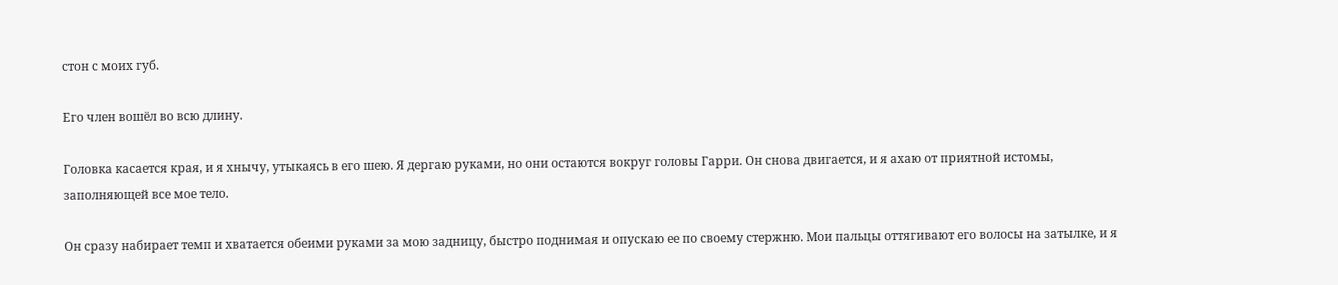стон с моих губ.

Его член вошёл во всю длину.

Головка касается края, и я хнычу, утыкаясь в его шею. Я дергаю руками, но они остаются вокруг головы Гарри. Он снова двигается, и я ахаю от приятной истомы, заполняющей все мое тело.

Он сразу набирает темп и хватается обеими руками за мою задницу, быстро поднимая и опускаю ее по своему стержню. Мои пальцы оттягивают его волосы на затылке, и я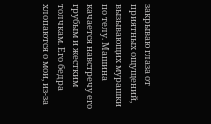закрываю глаза от приятных ощущений, вызывающих мурашки по телу. Машина качается навстречу его грубым и жестким толчкам. Его бедра хлопаются о мои, из-за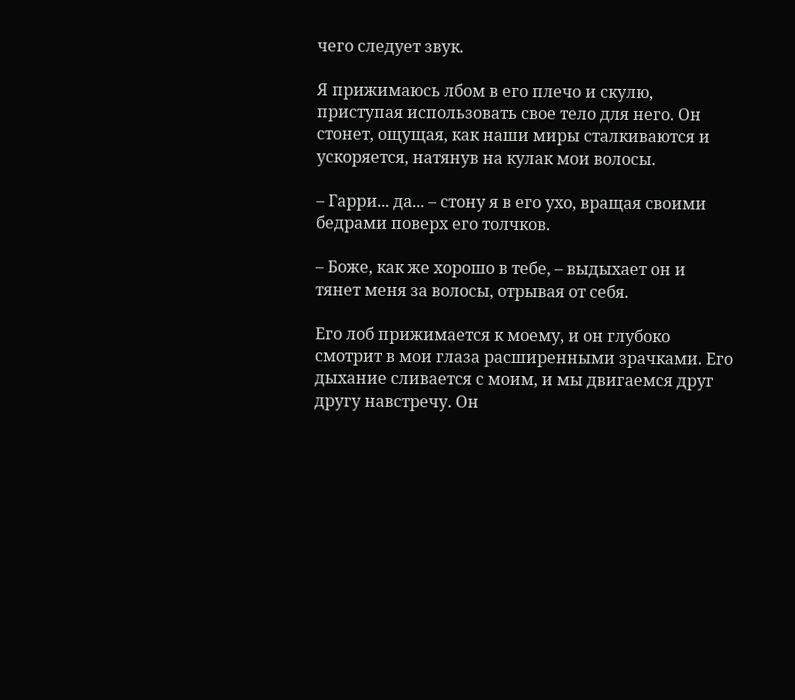чего следует звук.

Я прижимаюсь лбом в его плечо и скулю, приступая использовать свое тело для него. Он стонет, ощущая, как наши миры сталкиваются и ускоряется, натянув на кулак мои волосы.

– Гарри... да... – стону я в его ухо, вращая своими бедрами поверх его толчков.

– Боже, как же хорошо в тебе, – выдыхает он и тянет меня за волосы, отрывая от себя.

Его лоб прижимается к моему, и он глубоко смотрит в мои глаза расширенными зрачками. Его дыхание сливается с моим, и мы двигаемся друг другу навстречу. Он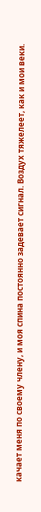качает меня по своему члену, и моя спина постоянно задевает сигнал. Воздух тяжелеет, как и мои веки.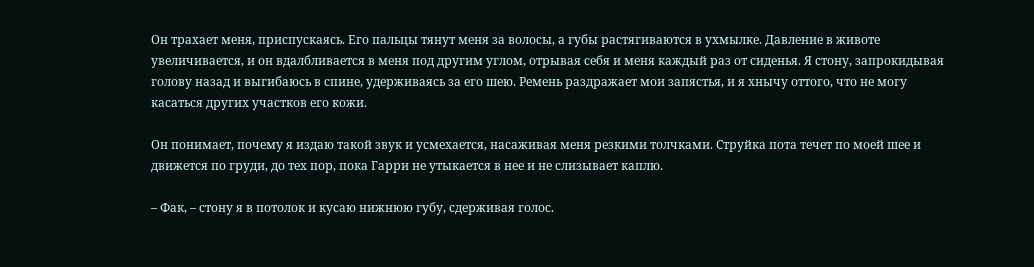Он трахает меня, приспускаясь. Его пальцы тянут меня за волосы, а губы растягиваются в ухмылке. Давление в животе увеличивается, и он вдалбливается в меня под другим углом, отрывая себя и меня каждый раз от сиденья. Я стону, запрокидывая голову назад и выгибаюсь в спине, удерживаясь за его шею. Ремень раздражает мои запястья, и я хнычу оттого, что не могу касаться других участков его кожи.

Он понимает, почему я издаю такой звук и усмехается, насаживая меня резкими толчками. Струйка пота течет по моей шее и движется по груди, до тех пор, пока Гарри не утыкается в нее и не слизывает каплю.

– Фак, – стону я в потолок и кусаю нижнюю губу, сдерживая голос.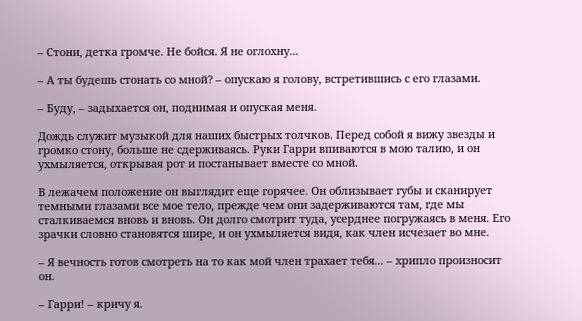– Стони, детка громче. Не бойся. Я не оглохну...

– А ты будешь стонать со мной? – опускаю я голову, встретившись с его глазами.

– Буду, – задыхается он, поднимая и опуская меня.

Дождь служит музыкой для наших быстрых толчков. Перед собой я вижу звезды и громко стону, больше не сдерживаясь. Руки Гарри впиваются в мою талию, и он ухмыляется, открывая рот и постанывает вместе со мной.

В лежачем положение он выглядит еще горячее. Он облизывает губы и сканирует темными глазами все мое тело, прежде чем они задерживаются там, где мы сталкиваемся вновь и вновь. Он долго смотрит туда, усерднее погружаясь в меня. Его зрачки словно становятся шире, и он ухмыляется видя, как член исчезает во мне.

– Я вечность готов смотреть на то как мой член трахает тебя... – хрипло произносит он.

– Гарри! – кричу я.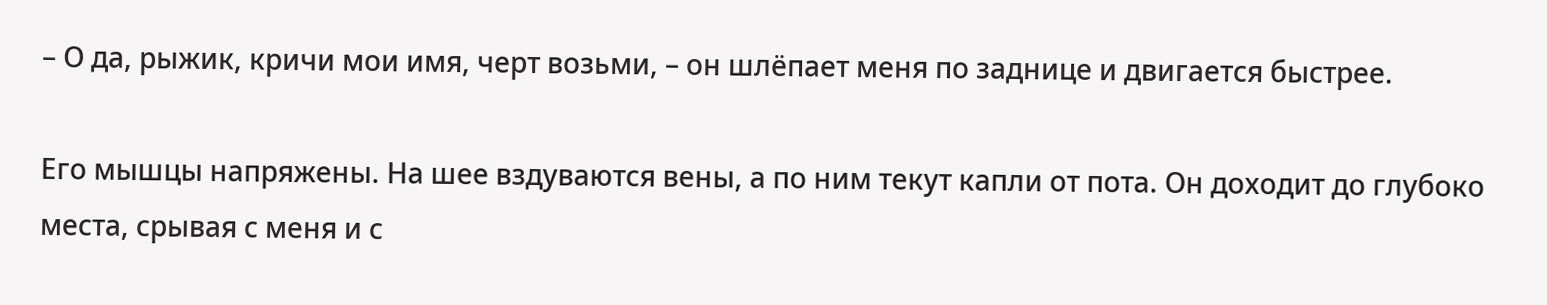– О да, рыжик, кричи мои имя, черт возьми, – он шлёпает меня по заднице и двигается быстрее.

Его мышцы напряжены. На шее вздуваются вены, а по ним текут капли от пота. Он доходит до глубоко места, срывая с меня и с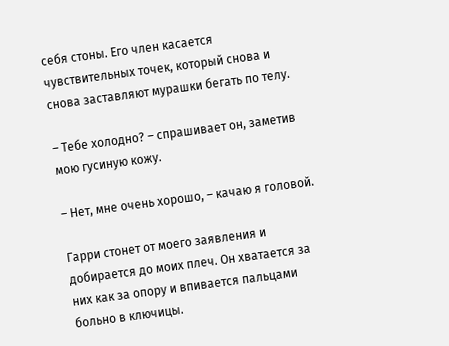себя стоны. Его член касается чувствительных точек, который снова и снова заставляют мурашки бегать по телу.

– Тебе холодно? – спрашивает он, заметив мою гусиную кожу.

– Нет, мне очень хорошо, – качаю я головой.

Гарри стонет от моего заявления и добирается до моих плеч. Он хватается за них как за опору и впивается пальцами больно в ключицы.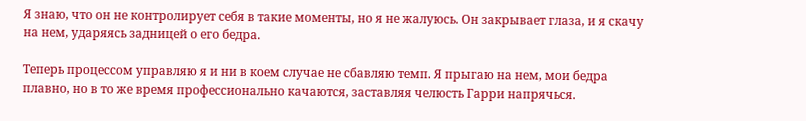Я знаю, что он не контролирует себя в такие моменты, но я не жалуюсь. Он закрывает глаза, и я скачу на нем, ударяясь задницей о его бедра.

Теперь процессом управляю я и ни в коем случае не сбавляю темп. Я прыгаю на нем, мои бедра плавно, но в то же время профессионально качаются, заставляя челюсть Гарри напрячься.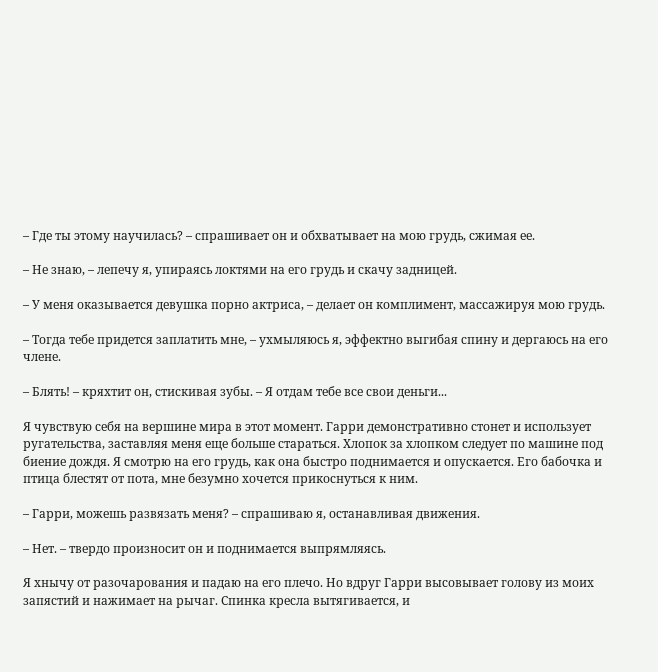– Где ты этому научилась? – спрашивает он и обхватывает на мою грудь, сжимая ее.

– Не знаю, – лепечу я, упираясь локтями на его грудь и скачу задницей.

– У меня оказывается девушка порно актриса, – делает он комплимент, массажируя мою грудь.

– Тогда тебе придется заплатить мне, – ухмыляюсь я, эффектно выгибая спину и дергаюсь на его члене.

– Блять! – кряхтит он, стискивая зубы. – Я отдам тебе все свои деньги...

Я чувствую себя на вершине мира в этот момент. Гарри демонстративно стонет и использует ругательства, заставляя меня еще больше стараться. Хлопок за хлопком следует по машине под биение дождя. Я смотрю на его грудь, как она быстро поднимается и опускается. Его бабочка и птица блестят от пота, мне безумно хочется прикоснуться к ним.

– Гарри, можешь развязать меня? – спрашиваю я, останавливая движения.

– Нет. – твердо произносит он и поднимается выпрямляясь.

Я хнычу от разочарования и падаю на его плечо. Но вдруг Гарри высовывает голову из моих запястий и нажимает на рычаг. Спинка кресла вытягивается, и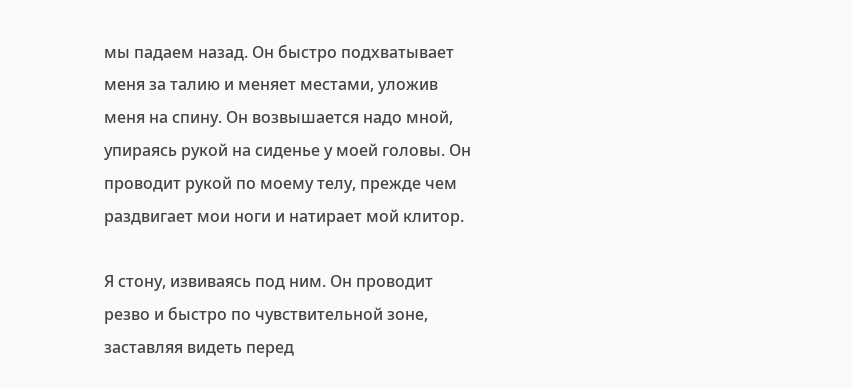мы падаем назад. Он быстро подхватывает меня за талию и меняет местами, уложив меня на спину. Он возвышается надо мной, упираясь рукой на сиденье у моей головы. Он проводит рукой по моему телу, прежде чем раздвигает мои ноги и натирает мой клитор.

Я стону, извиваясь под ним. Он проводит резво и быстро по чувствительной зоне, заставляя видеть перед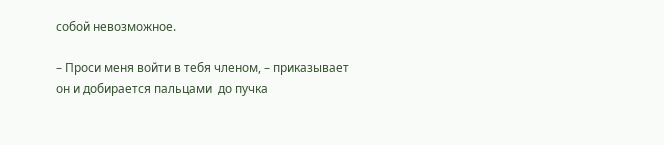собой невозможное.

– Проси меня войти в тебя членом, – приказывает он и добирается пальцами  до пучка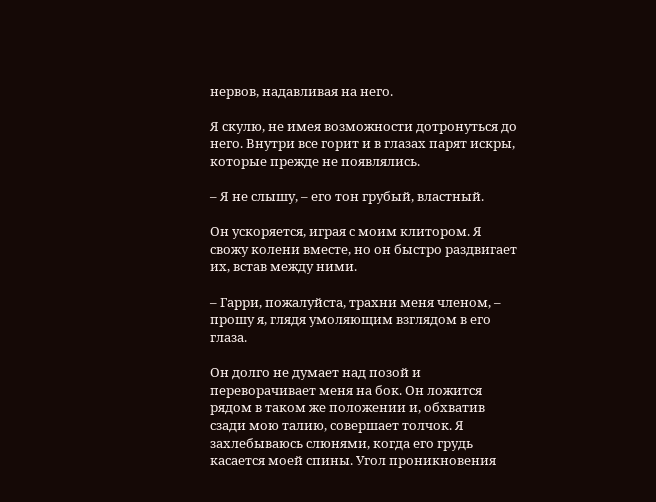нервов, надавливая на него.

Я скулю, не имея возможности дотронуться до него. Внутри все горит и в глазах парят искры, которые прежде не появлялись.

– Я не слышу, – его тон грубый, властный.

Он ускоряется, играя с моим клитором. Я свожу колени вместе, но он быстро раздвигает их, встав между ними.

– Гарри, пожалуйста, трахни меня членом, – прошу я, глядя умоляющим взглядом в его глаза.

Он долго не думает над позой и переворачивает меня на бок. Он ложится рядом в таком же положении и, обхватив сзади мою талию, совершает толчок. Я захлебываюсь слюнями, когда его грудь касается моей спины. Угол проникновения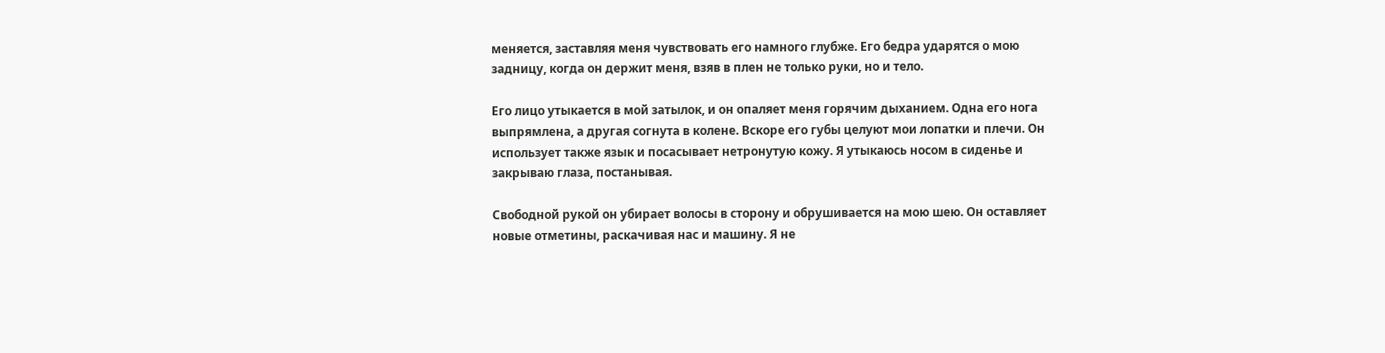меняется, заставляя меня чувствовать его намного глубже. Его бедра ударятся о мою задницу, когда он держит меня, взяв в плен не только руки, но и тело.

Его лицо утыкается в мой затылок, и он опаляет меня горячим дыханием. Одна его нога выпрямлена, а другая согнута в колене. Вскоре его губы целуют мои лопатки и плечи. Он использует также язык и посасывает нетронутую кожу. Я утыкаюсь носом в сиденье и закрываю глаза, постанывая.

Свободной рукой он убирает волосы в сторону и обрушивается на мою шею. Он оставляет новые отметины, раскачивая нас и машину. Я не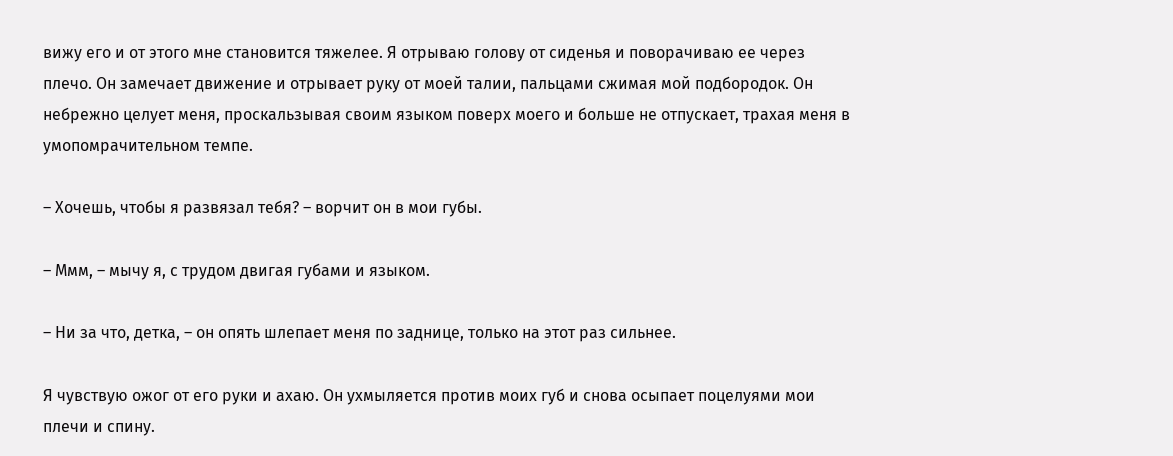вижу его и от этого мне становится тяжелее. Я отрываю голову от сиденья и поворачиваю ее через плечо. Он замечает движение и отрывает руку от моей талии, пальцами сжимая мой подбородок. Он небрежно целует меня, проскальзывая своим языком поверх моего и больше не отпускает, трахая меня в умопомрачительном темпе.

– Хочешь, чтобы я развязал тебя? – ворчит он в мои губы.

– Ммм, – мычу я, с трудом двигая губами и языком.

– Ни за что, детка, – он опять шлепает меня по заднице, только на этот раз сильнее.

Я чувствую ожог от его руки и ахаю. Он ухмыляется против моих губ и снова осыпает поцелуями мои плечи и спину.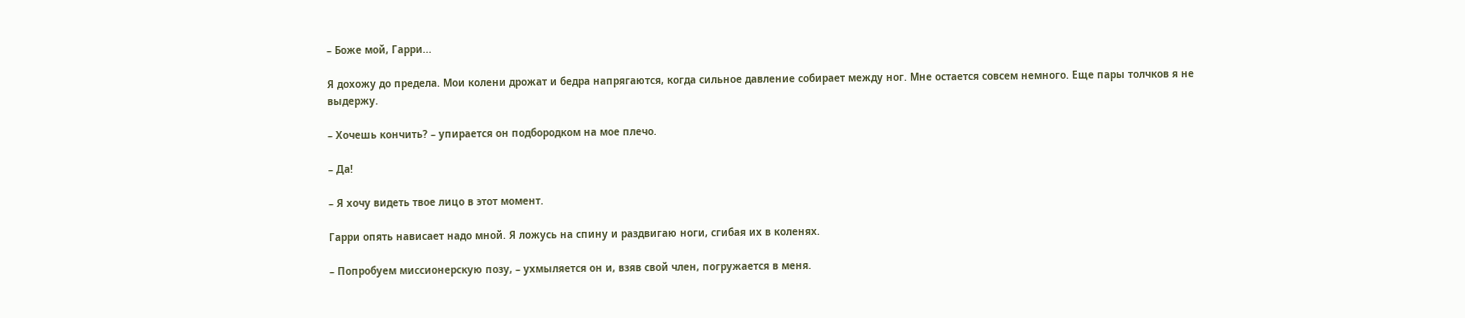– Боже мой, Гарри...

Я дохожу до предела. Мои колени дрожат и бедра напрягаются, когда сильное давление собирает между ног. Мне остается совсем немного. Еще пары толчков я не выдержу.

– Хочешь кончить? – упирается он подбородком на мое плечо.

– Да!

– Я хочу видеть твое лицо в этот момент.

Гарри опять нависает надо мной. Я ложусь на спину и раздвигаю ноги, сгибая их в коленях.

– Попробуем миссионерскую позу, – ухмыляется он и, взяв свой член, погружается в меня.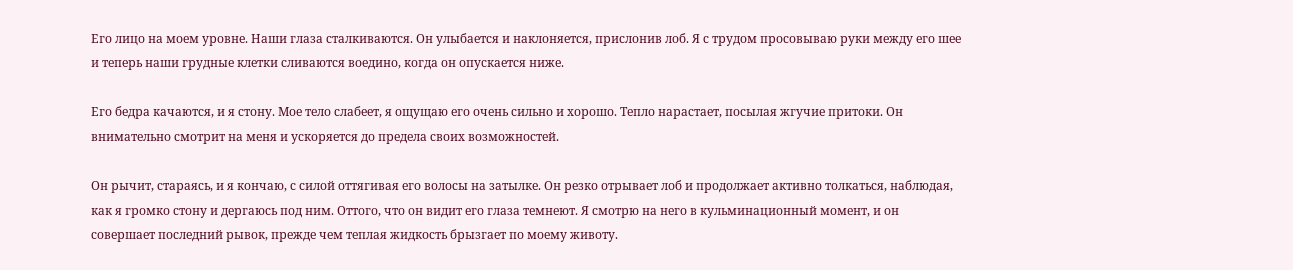Его лицо на моем уровне. Наши глаза сталкиваются. Он улыбается и наклоняется, прислонив лоб. Я с трудом просовываю руки между его шее и теперь наши грудные клетки сливаются воедино, когда он опускается ниже.

Его бедра качаются, и я стону. Мое тело слабеет, я ощущаю его очень сильно и хорошо. Тепло нарастает, посылая жгучие притоки. Он внимательно смотрит на меня и ускоряется до предела своих возможностей.

Он рычит, стараясь, и я кончаю, с силой оттягивая его волосы на затылке. Он резко отрывает лоб и продолжает активно толкаться, наблюдая, как я громко стону и дергаюсь под ним. Оттого, что он видит его глаза темнеют. Я смотрю на него в кульминационный момент, и он совершает последний рывок, прежде чем теплая жидкость брызгает по моему животу.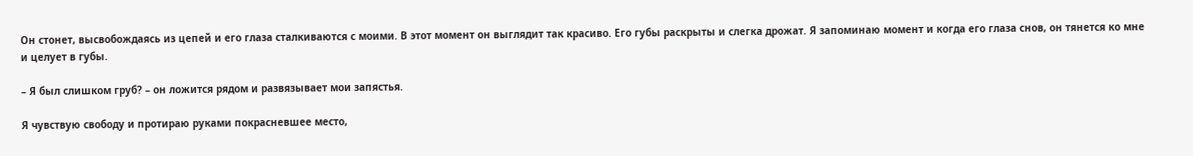Он стонет, высвобождаясь из цепей и его глаза сталкиваются с моими. В этот момент он выглядит так красиво. Его губы раскрыты и слегка дрожат. Я запоминаю момент и когда его глаза снов, он тянется ко мне и целует в губы.

– Я был слишком груб? – он ложится рядом и развязывает мои запястья.

Я чувствую свободу и протираю руками покрасневшее место,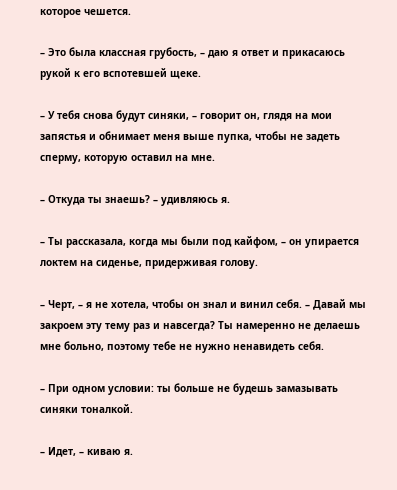которое чешется.

– Это была классная грубость, – даю я ответ и прикасаюсь рукой к его вспотевшей щеке.

– У тебя снова будут синяки, – говорит он, глядя на мои запястья и обнимает меня выше пупка, чтобы не задеть сперму, которую оставил на мне.

– Откуда ты знаешь? – удивляюсь я.

– Ты рассказала, когда мы были под кайфом, – он упирается локтем на сиденье, придерживая голову.

– Черт, – я не хотела, чтобы он знал и винил себя. – Давай мы закроем эту тему раз и навсегда? Ты намеренно не делаешь мне больно, поэтому тебе не нужно ненавидеть себя.

– При одном условии: ты больше не будешь замазывать синяки тоналкой.

– Идет, – киваю я.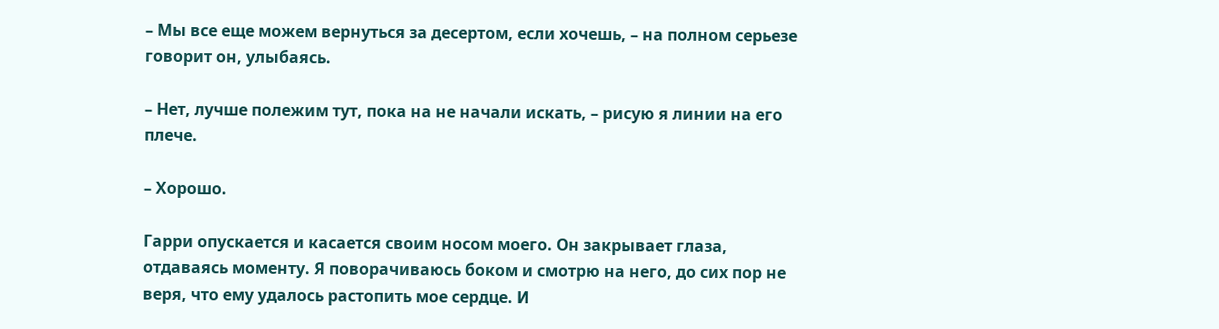– Мы все еще можем вернуться за десертом, если хочешь, – на полном серьезе говорит он, улыбаясь.

– Нет, лучше полежим тут, пока на не начали искать, – рисую я линии на его плече.

– Хорошо.

Гарри опускается и касается своим носом моего. Он закрывает глаза, отдаваясь моменту. Я поворачиваюсь боком и смотрю на него, до сих пор не веря, что ему удалось растопить мое сердце. И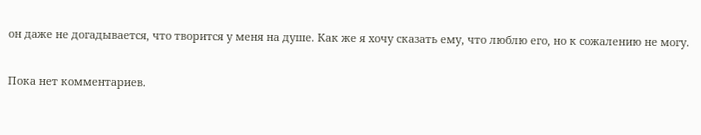он даже не догадывается, что творится у меня на душе. Как же я хочу сказать ему, что люблю его, но к сожалению не могу.

Пока нет комментариев.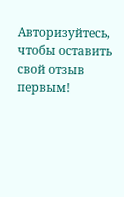Авторизуйтесь, чтобы оставить свой отзыв первым!